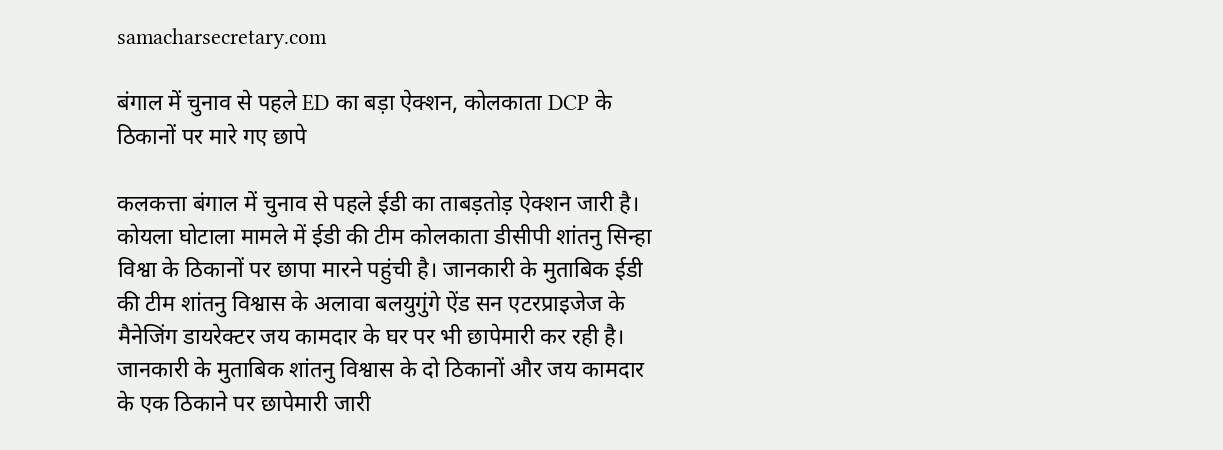samacharsecretary.com

बंगाल में चुनाव से पहले ED का बड़ा ऐक्शन, कोलकाता DCP के ठिकानों पर मारे गए छापे

कलकत्ता बंगाल में चुनाव से पहले ईडी का ताबड़तोड़ ऐक्शन जारी है। कोयला घोटाला मामले में ईडी की टीम कोलकाता डीसीपी शांतनु सिन्हा विश्वा के ठिकानों पर छापा मारने पहुंची है। जानकारी के मुताबिक ईडी की टीम शांतनु विश्वास के अलावा बलयुगुंगे ऐंड सन एटरप्राइजेज के मैनेजिंग डायरेक्टर जय कामदार के घर पर भी छापेमारी कर रही है। जानकारी के मुताबिक शांतनु विश्वास के दो ठिकानों और जय कामदार के एक ठिकाने पर छापेमारी जारी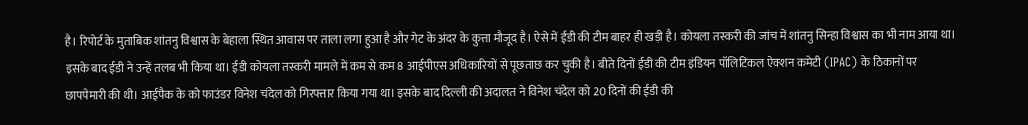है। रिपोर्ट के मुताबिक शांतनु विश्वास के बेहाला स्थित आवास पर ताला लगा हुआ है और गेट के अंदर के कुत्ता मौजूद है। ऐसे में ईडी की टीम बाहर ही खड़ी है। कोयला तस्करी की जांच में शांतनु सिन्हा विश्वास का भी नाम आया था। इसके बाद ईडी ने उन्हें तलब भी किया था। ईडी कोयला तस्करी मामले में कम से कम 8 आईपीएस अधिकारियों से पूछताछ कर चुकी है। बीते दिनों ईडी की टीम इंडियन पॉलिटिकल ऐक्शन कमेटी (IPAC) के ठिकानों पर छापपेमारी की थी। आईपैक के को फाउंडर विनेश चंदेल को गिरफ्तार किया गया था। इसके बाद दिल्ली की अदालत ने विनेश चंदेल को 20 दिनों की ईडी की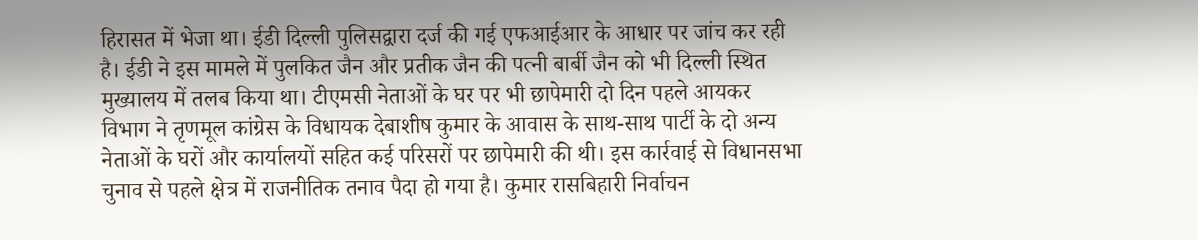हिरासत में भेजा था। ईडी दिल्ली पुलिसद्वारा दर्ज की गई एफआईआर के आधार पर जांच कर रही है। ईडी ने इस मामले में पुलकित जैन और प्रतीक जैन की पत्नी बार्बी जैन को भी दिल्ली स्थित मुख्यालय में तलब किया था। टीएमसी नेताओं के घर पर भी छापेमारी दो दिन पहले आयकर विभाग ने तृणमूल कांग्रेस के विधायक देबाशीष कुमार के आवास के साथ-साथ पार्टी के दो अन्य नेताओं के घरों और कार्यालयों सहित कई परिसरों पर छापेमारी की थी। इस कार्रवाई से विधानसभा चुनाव से पहले क्षेत्र में राजनीतिक तनाव पैदा हो गया है। कुमार रासबिहारी निर्वाचन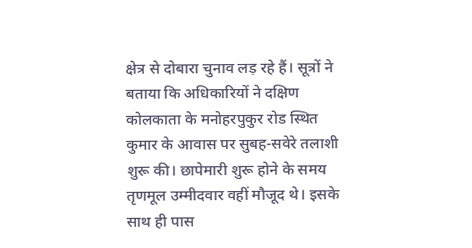क्षेत्र से दोबारा चुनाव लड़ रहे हैं। सूत्रों ने बताया कि अधिकारियों ने दक्षिण कोलकाता के मनोहरपुकुर रोड स्थित कुमार के आवास पर सुबह-सवेरे तलाशी शुरू की। छापेमारी शुरू होने के समय तृणमूल उम्मीदवार वहीं मौजूद थे। इसके साथ ही पास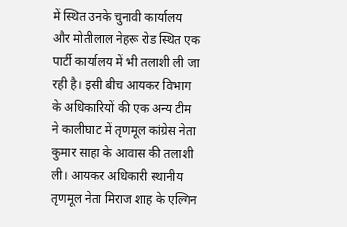में स्थित उनके चुनावी कार्यालय और मोतीलाल नेहरू रोड स्थित एक पार्टी कार्यालय में भी तलाशी ली जा रही है। इसी बीच आयकर विभाग के अधिकारियों की एक अन्य टीम ने कालीघाट में तृणमूल कांग्रेस नेता कुमार साहा के आवास की तलाशी ली। आयकर अधिकारी स्थानीय तृणमूल नेता मिराज शाह के एल्गिन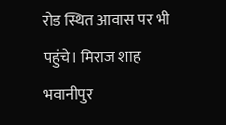रोड स्थित आवास पर भी पहुंचे। मिराज शाह भवानीपुर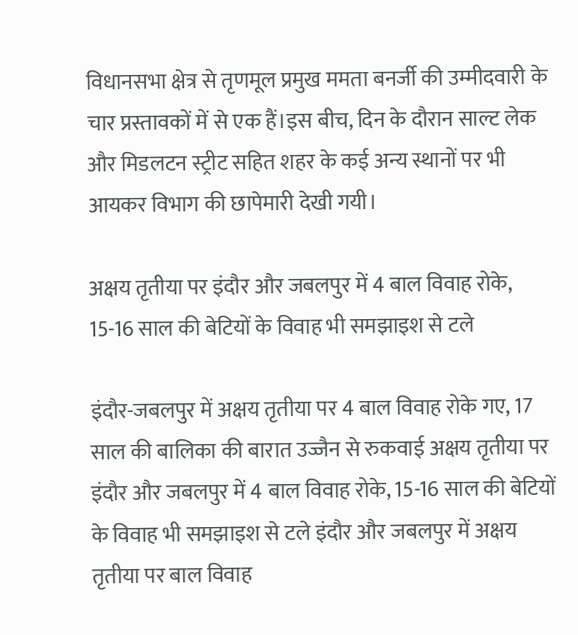विधानसभा क्षेत्र से तृणमूल प्रमुख ममता बनर्जी की उम्मीदवारी के चार प्रस्तावकों में से एक हैं।इस बीच, दिन के दौरान साल्ट लेक और मिडलटन स्ट्रीट सहित शहर के कई अन्य स्थानों पर भी आयकर विभाग की छापेमारी देखी गयी।

अक्षय तृतीया पर इंदौर और जबलपुर में 4 बाल विवाह रोके, 15-16 साल की बेटियों के विवाह भी समझाइश से टले

इंदौर-जबलपुर में अक्षय तृतीया पर 4 बाल विवाह रोके गए, 17 साल की बालिका की बारात उज्जैन से रुकवाई अक्षय तृतीया पर इंदौर और जबलपुर में 4 बाल विवाह रोके, 15-16 साल की बेटियों के विवाह भी समझाइश से टले इंदौर और जबलपुर में अक्षय तृतीया पर बाल विवाह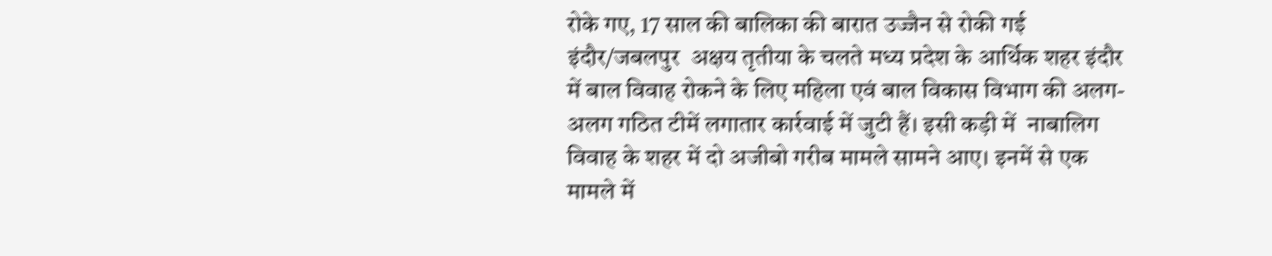रोके गए, 17 साल की बालिका की बारात उज्जैन से रोकी गई इंदौर/जबलपुर  अक्षय तृतीया के चलते मध्य प्रदेश के आर्थिक शहर इंदौर में बाल विवाह रोकने के लिए महिला एवं बाल विकास विभाग की अलग-अलग गठित टीमें लगातार कार्रवाई में जुटी हैं। इसी कड़ी में  नाबालिग विवाह के शहर में दो अजीबो गरीब मामले सामने आए। इनमें से एक मामले में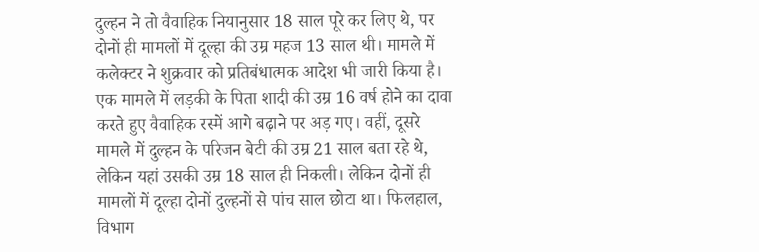दुल्हन ने तो वैवाहिक नियानुसार 18 साल पूरे कर लिए थे, पर दोनों ही मामलों में दूल्हा की उम्र महज 13 साल थी। मामले में कलेक्टर ने शुक्रवार को प्रतिबंधात्मक आदेश भी जारी किया है। एक मामले में लड़की के पिता शादी की उम्र 16 वर्ष होने का दावा करते हुए वैवाहिक रस्में आगे बढ़ाने पर अड़ गए। वहीं, दूसरे मामले में दुल्हन के परिजन बेटी की उम्र 21 साल बता रहे थे, लेकिन यहां उसकी उम्र 18 साल ही निकली। लेकिन दोनों ही मामलों में दूल्हा दोनों दुल्हनों से पांच साल छोटा था। फिलहाल, विभाग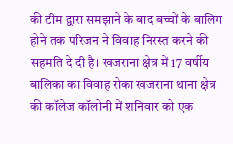की टीम द्वारा समझाने के बाद बच्चों के बालिग होने तक परिजन ने विवाह निरस्त करने की सहमति दे दी है। खजराना क्षेत्र में 17 वर्षीय बालिका का विवाह रोका खजराना थाना क्षेत्र की कॉलेज कॉलोनी में शनिवार को एक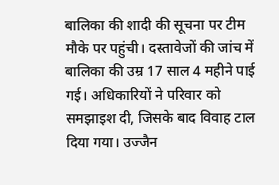बालिका की शादी की सूचना पर टीम मौके पर पहुंची। दस्तावेजों की जांच में बालिका की उम्र 17 साल 4 महीने पाई गई। अधिकारियों ने परिवार को समझाइश दी, जिसके बाद विवाह टाल दिया गया। उज्जैन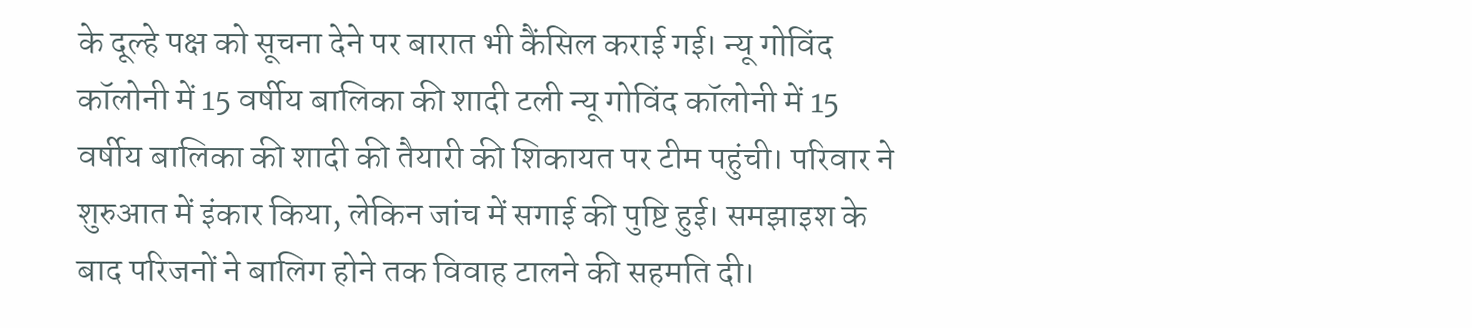के दूल्हे पक्ष को सूचना देने पर बारात भी कैंसिल कराई गई। न्यू गोविंद कॉलोनी में 15 वर्षीय बालिका की शादी टली न्यू गोविंद कॉलोनी में 15 वर्षीय बालिका की शादी की तैयारी की शिकायत पर टीम पहुंची। परिवार ने शुरुआत में इंकार किया, लेकिन जांच में सगाई की पुष्टि हुई। समझाइश के बाद परिजनों ने बालिग होने तक विवाह टालने की सहमति दी।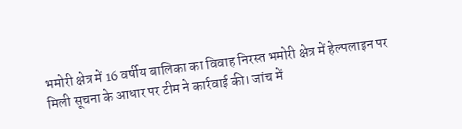भमोरी क्षेत्र में 16 वर्षीय बालिका का विवाह निरस्त भमोरी क्षेत्र में हेल्पलाइन पर मिली सूचना के आधार पर टीम ने कार्रवाई की। जांच में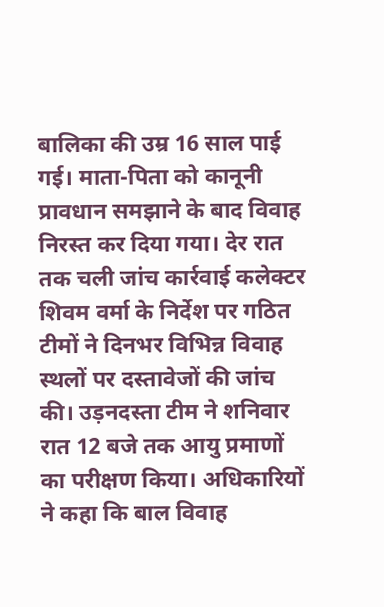बालिका की उम्र 16 साल पाई गई। माता-पिता को कानूनी प्रावधान समझाने के बाद विवाह निरस्त कर दिया गया। देर रात तक चली जांच कार्रवाई कलेक्टर शिवम वर्मा के निर्देश पर गठित टीमों ने दिनभर विभिन्न विवाह स्थलों पर दस्तावेजों की जांच की। उड़नदस्ता टीम ने शनिवार रात 12 बजे तक आयु प्रमाणों का परीक्षण किया। अधिकारियों ने कहा कि बाल विवाह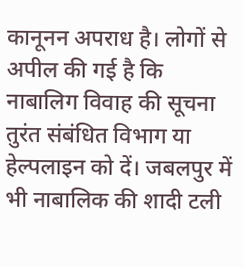कानूनन अपराध है। लोगों से अपील की गई है कि नाबालिग विवाह की सूचना तुरंत संबंधित विभाग या हेल्पलाइन को दें। जबलपुर में भी नाबालिक की शादी टली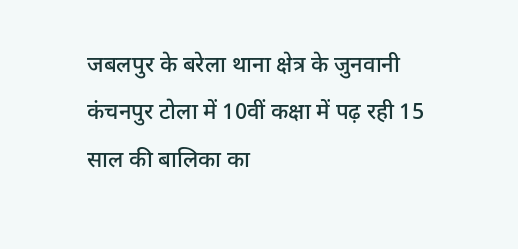जबलपुर के बरेला थाना क्षेत्र के जुनवानी कंचनपुर टोला में 10वीं कक्षा में पढ़ रही 15 साल की बालिका का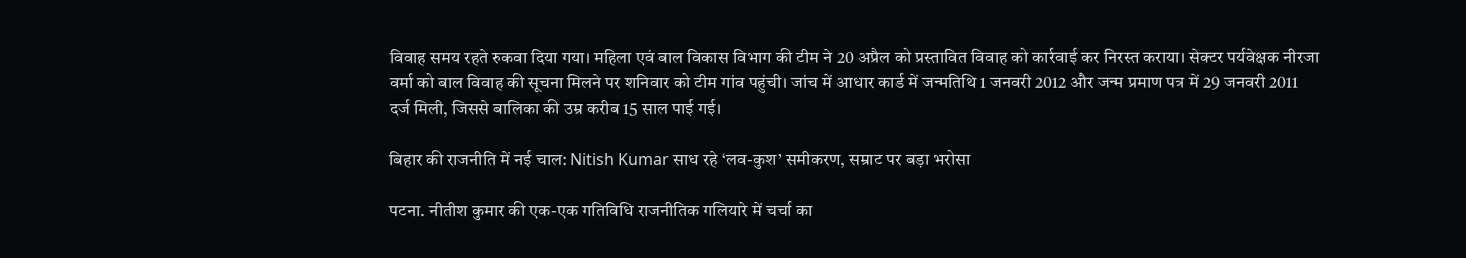विवाह समय रहते रुकवा दिया गया। महिला एवं बाल विकास विभाग की टीम ने 20 अप्रैल को प्रस्तावित विवाह को कार्रवाई कर निरस्त कराया। सेक्टर पर्यवेक्षक नीरजा वर्मा को बाल विवाह की सूचना मिलने पर शनिवार को टीम गांव पहुंची। जांच में आधार कार्ड में जन्मतिथि 1 जनवरी 2012 और जन्म प्रमाण पत्र में 29 जनवरी 2011 दर्ज मिली, जिससे बालिका की उम्र करीब 15 साल पाई गई।

बिहार की राजनीति में नई चाल: Nitish Kumar साध रहे ‘लव-कुश’ समीकरण, सम्राट पर बड़ा भरोसा

पटना. नीतीश कुमार की एक-एक गतिविधि राजनीतिक गलियारे में चर्चा का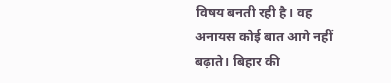विषय बनती रही है। वह अनायस कोई बात आगे नहीं बढ़ाते। बिहार की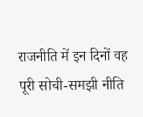राजनीति में इन दिनों वह पूरी सोची-समझी नीति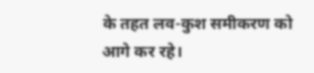के तहत लव-कुश समीकरण को आगे कर रहे।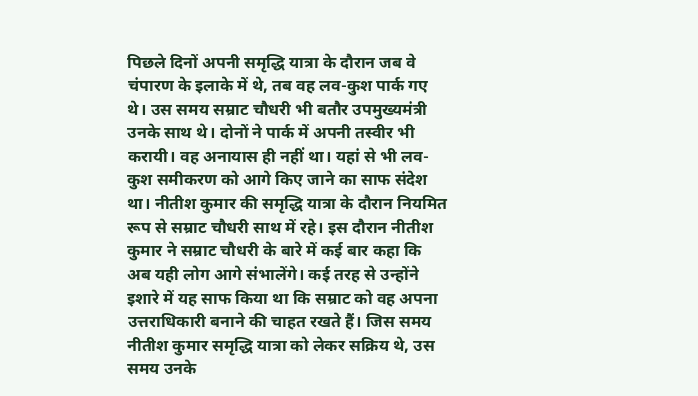पिछले दिनों अपनी समृद्धि यात्रा के दौरान जब वे चंपारण के इलाके में थे, तब वह लव-कुश पार्क गए थे। उस समय सम्राट चौधरी भी बतौर उपमुख्यमंत्री उनके साथ थे। दोनों ने पार्क में अपनी तस्वीर भी करायी। वह अनायास ही नहीं था। यहां से भी लव-कुश समीकरण को आगे किए जाने का साफ संदेश था। नीतीश कुमार की समृद्धि यात्रा के दौरान नियमित रूप से सम्राट चौधरी साथ में रहे। इस दौरान नीतीश कुमार ने सम्राट चौधरी के बारे में कई बार कहा कि अब यही लोग आगे संभालेंगे। कई तरह से उन्होंने इशारे में यह साफ किया था कि सम्राट को वह अपना उत्तराधिकारी बनाने की चाहत रखते हैं। जिस समय नीतीश कुमार समृद्धि यात्रा को लेकर सक्रिय थे, उस समय उनके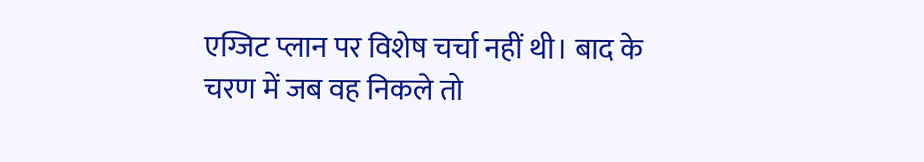एग्जिट प्लान पर विशेष चर्चा नहीं थी। बाद के चरण में जब वह निकले तो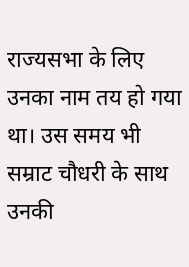राज्यसभा के लिए उनका नाम तय हो गया था। उस समय भी सम्राट चौधरी के साथ उनकी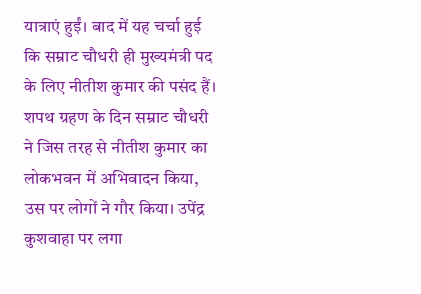यात्राएं हुईं। बाद में यह चर्चा हुई कि सम्राट चौधरी ही मुख्यमंत्री पद के लिए नीतीश कुमार की पसंद हैं। शपथ ग्रहण के दिन सम्राट चौधरी ने जिस तरह से नीतीश कुमार का लोकभवन में अभिवादन किया, उस पर लोगों ने गौर किया। उपेंद्र कुशवाहा पर लगा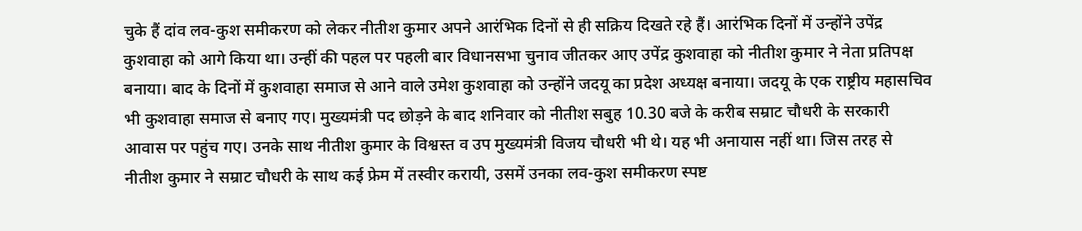चुके हैं दांव लव-कुश समीकरण को लेकर नीतीश कुमार अपने आरंभिक दिनों से ही सक्रिय दिखते रहे हैं। आरंभिक दिनों में उन्होंने उपेंद्र कुशवाहा को आगे किया था। उन्हीं की पहल पर पहली बार विधानसभा चुनाव जीतकर आए उपेंद्र कुशवाहा को नीतीश कुमार ने नेता प्रतिपक्ष बनाया। बाद के दिनों में कुशवाहा समाज से आने वाले उमेश कुशवाहा को उन्होंने जदयू का प्रदेश अध्यक्ष बनाया। जदयू के एक राष्ट्रीय महासचिव भी कुशवाहा समाज से बनाए गए। मुख्यमंत्री पद छोड़ने के बाद शनिवार को नीतीश सबुह 10.30 बजे के करीब सम्राट चौधरी के सरकारी आवास पर पहुंच गए। उनके साथ नीतीश कुमार के विश्वस्त व उप मुख्यमंत्री विजय चौधरी भी थे। यह भी अनायास नहीं था। जिस तरह से नीतीश कुमार ने सम्राट चौधरी के साथ कई फ्रेम में तस्वीर करायी, उसमें उनका लव-कुश समीकरण स्पष्ट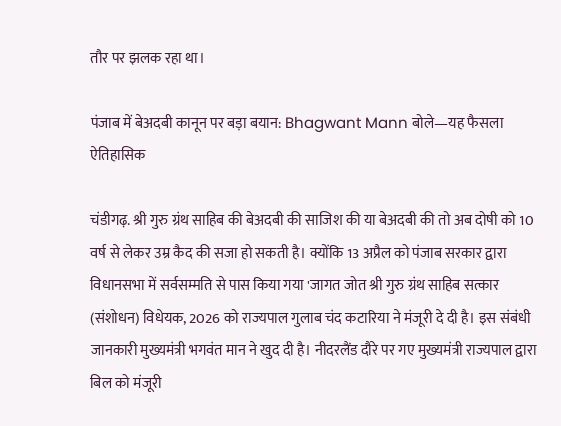तौर पर झलक रहा था।

पंजाब में बेअदबी कानून पर बड़ा बयान: Bhagwant Mann बोले—यह फैसला ऐतिहासिक

चंडीगढ़. श्री गुरु ग्रंथ साहिब की बेअदबी की साजिश की या बेअदबी की तो अब दोषी को 10 वर्ष से लेकर उम्र कैद की सजा हो सकती है। क्योंकि 13 अप्रैल को पंजाब सरकार द्वारा विधानसभा में सर्वसम्मति से पास किया गया 'जागत जोत श्री गुरु ग्रंथ साहिब सत्कार (संशोधन) विधेयक, 2026 को राज्यपाल गुलाब चंद कटारिया ने मंजूरी दे दी है। इस संबंधी जानकारी मुख्यमंत्री भगवंत मान ने खुद दी है। नीदरलैंड दौरे पर गए मुख्यमंत्री राज्यपाल द्वारा बिल को मंजूरी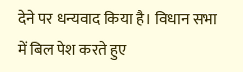देने पर धन्यवाद किया है। विधान सभा में बिल पेश करते हुए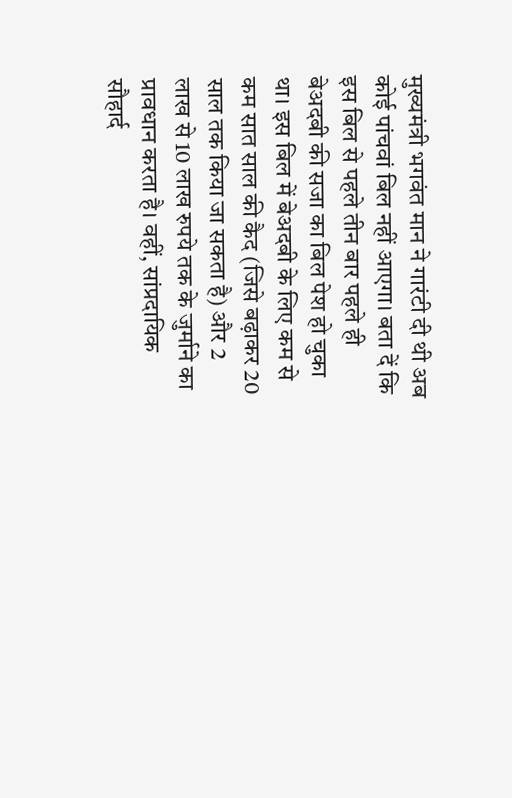मुख्यमंत्री भगवंत मान ने गारंटी दी थी अब कोई पांचवां बिल नहीं आएगा। बता दें कि इस बिल से पहले तीन बार पहले ही बेअदबी की सजा का बिल पेश हो चुका था। इस बिल में बेअदबी के लिए कम से कम सात साल की कैद (जिसे बढ़ाकर 20 साल तक किया जा सकता है) और 2 लाख से 10 लाख रुपये तक के जुर्माने का प्रावधान करता है। वहीं, सांप्रदायिक सौहार्द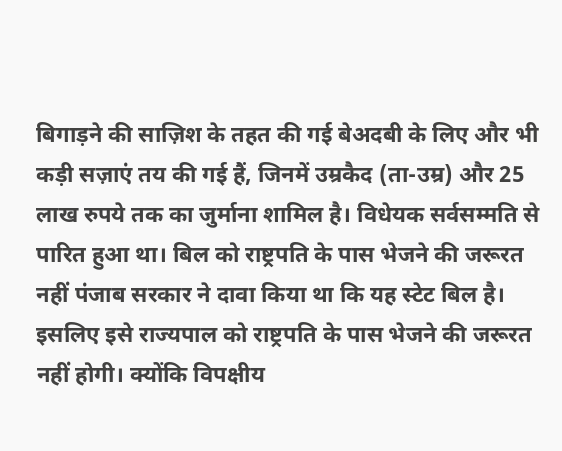बिगाड़ने की साज़िश के तहत की गई बेअदबी के लिए और भी कड़ी सज़ाएं तय की गई हैं, जिनमें उम्रकैद (ता-उम्र) और 25 लाख रुपये तक का जुर्माना शामिल है। विधेयक सर्वसम्मति से पारित हुआ था। बिल को राष्ट्रपति के पास भेजने की जरूरत नहीं पंजाब सरकार ने दावा किया था कि यह स्टेट बिल है। इसलिए इसे राज्यपाल को राष्ट्रपति के पास भेजने की जरूरत नहीं होगी। क्योंकि विपक्षीय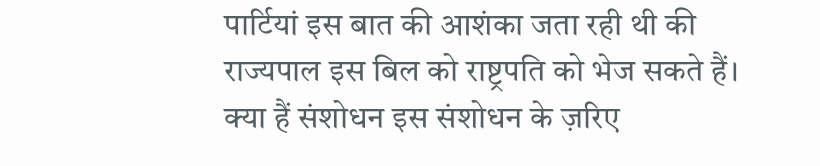पार्टियां इस बात की आशंका जता रही थी की राज्यपाल इस बिल को राष्ट्रपति को भेज सकते हैं। क्या हैं संशोधन इस संशोधन के ज़रिए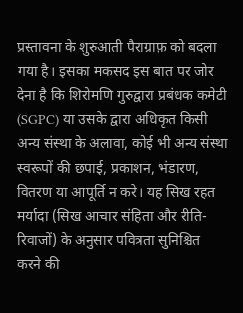प्रस्तावना के शुरुआती पैराग्राफ़ को बदला गया है। इसका मकसद इस बात पर जोर देना है कि शिरोमणि गुरुद्वारा प्रबंधक कमेटी (SGPC) या उसके द्वारा अधिकृत किसी अन्य संस्था के अलावा, कोई भी अन्य संस्था स्वरूपों की छपाई, प्रकाशन, भंडारण, वितरण या आपूर्ति न करे। यह सिख रहत मर्यादा (सिख आचार संहिता और रीति-रिवाजों) के अनुसार पवित्रता सुनिश्चित करने की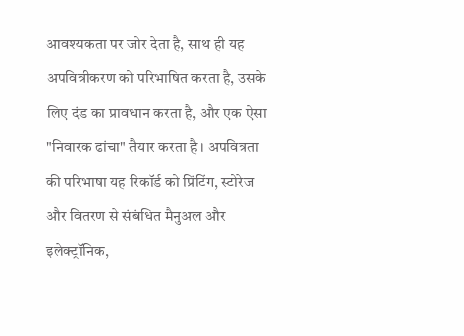आवश्यकता पर जोर देता है, साथ ही यह अपवित्रीकरण को परिभाषित करता है, उसके लिए दंड का प्रावधान करता है, और एक ऐसा "निवारक ढांचा" तैयार करता है। अपवित्रता की परिभाषा यह रिकॉर्ड को प्रिंटिंग, स्टोरेज और वितरण से संबंधित मैनुअल और इलेक्ट्रॉनिक,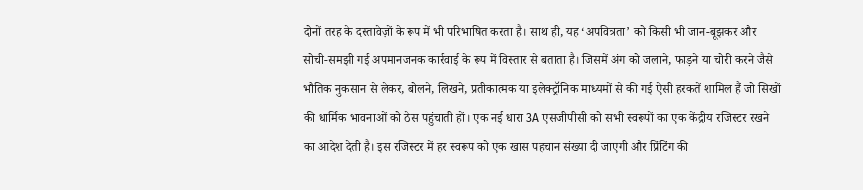दोनों तरह के दस्तावेज़ों के रूप में भी परिभाषित करता है। साथ ही, यह ‘अपवित्रता’ को किसी भी जान-बूझकर और सोची-समझी गई अपमानजनक कार्रवाई के रूप में विस्तार से बताता है। जिसमें अंग को जलाने, फाड़ने या चोरी करने जैसे भौतिक नुकसान से लेकर, बोलने, लिखने, प्रतीकात्मक या इलेक्ट्रॉनिक माध्यमों से की गई ऐसी हरकतें शामिल हैं जो सिखों की धार्मिक भावनाओं को ठेस पहुंचाती हों। एक नई धारा 3A एसजीपीसी को सभी स्वरूपों का एक केंद्रीय रजिस्टर रखने का आदेश देती है। इस रजिस्टर में हर स्वरूप को एक खास पहचान संख्या दी जाएगी और प्रिंटिंग की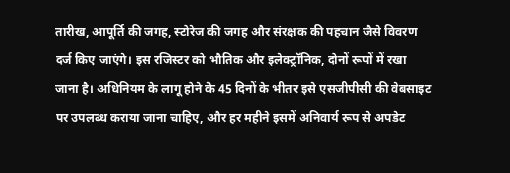तारीख, आपूर्ति की जगह, स्टोरेज की जगह और संरक्षक की पहचान जैसे विवरण दर्ज किए जाएंगे। इस रजिस्टर को भौतिक और इलेक्ट्रॉनिक, दोनों रूपों में रखा जाना है। अधिनियम के लागू होने के 45 दिनों के भीतर इसे एसजीपीसी की वेबसाइट पर उपलब्ध कराया जाना चाहिए, और हर महीने इसमें अनिवार्य रूप से अपडेट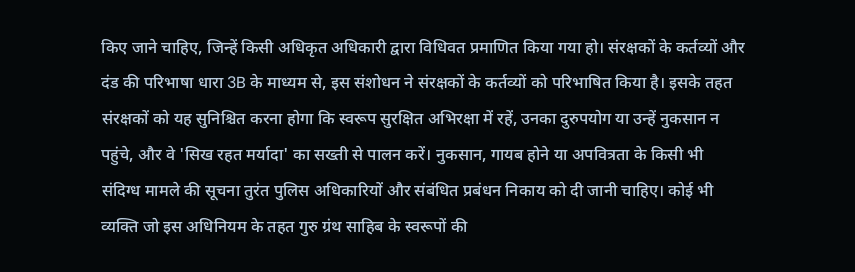किए जाने चाहिए, जिन्हें किसी अधिकृत अधिकारी द्वारा विधिवत प्रमाणित किया गया हो। संरक्षकों के कर्तव्यों और दंड की परिभाषा धारा 3B के माध्यम से, इस संशोधन ने संरक्षकों के कर्तव्यों को परिभाषित किया है। इसके तहत संरक्षकों को यह सुनिश्चित करना होगा कि स्वरूप सुरक्षित अभिरक्षा में रहें, उनका दुरुपयोग या उन्हें नुकसान न पहुंचे, और वे 'सिख रहत मर्यादा' का सख्ती से पालन करें। नुकसान, गायब होने या अपवित्रता के किसी भी संदिग्ध मामले की सूचना तुरंत पुलिस अधिकारियों और संबंधित प्रबंधन निकाय को दी जानी चाहिए। कोई भी व्यक्ति जो इस अधिनियम के तहत गुरु ग्रंथ साहिब के स्वरूपों की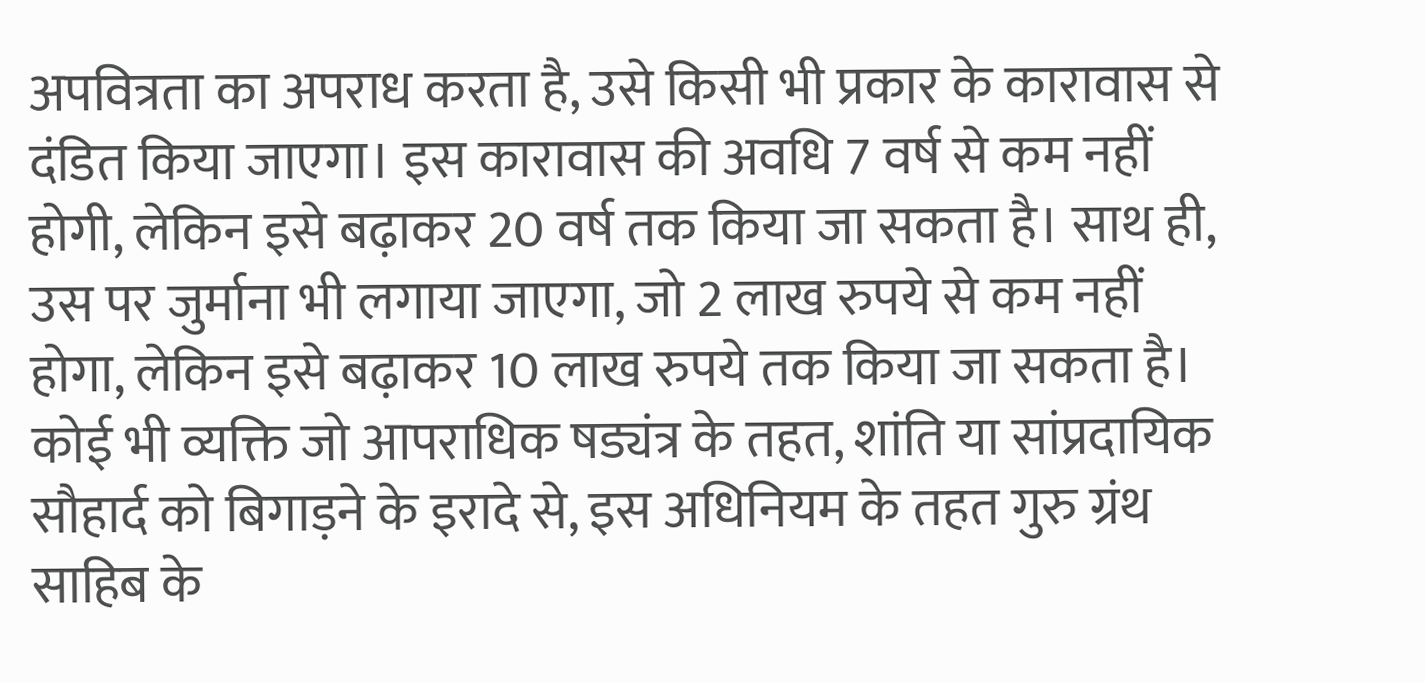अपवित्रता का अपराध करता है, उसे किसी भी प्रकार के कारावास से दंडित किया जाएगा। इस कारावास की अवधि 7 वर्ष से कम नहीं होगी, लेकिन इसे बढ़ाकर 20 वर्ष तक किया जा सकता है। साथ ही, उस पर जुर्माना भी लगाया जाएगा, जो 2 लाख रुपये से कम नहीं होगा, लेकिन इसे बढ़ाकर 10 लाख रुपये तक किया जा सकता है। कोई भी व्यक्ति जो आपराधिक षड्यंत्र के तहत, शांति या सांप्रदायिक सौहार्द को बिगाड़ने के इरादे से, इस अधिनियम के तहत गुरु ग्रंथ साहिब के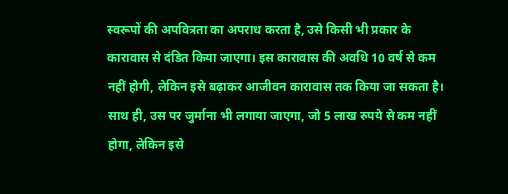स्वरूपों की अपवित्रता का अपराध करता है, उसे किसी भी प्रकार के कारावास से दंडित किया जाएगा। इस कारावास की अवधि 10 वर्ष से कम नहीं होगी, लेकिन इसे बढ़ाकर आजीवन कारावास तक किया जा सकता है। साथ ही, उस पर जुर्माना भी लगाया जाएगा, जो 5 लाख रुपये से कम नहीं होगा, लेकिन इसे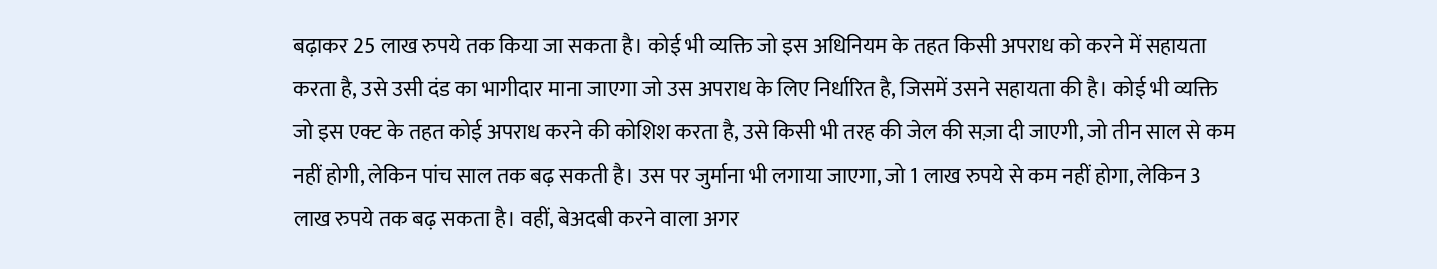बढ़ाकर 25 लाख रुपये तक किया जा सकता है। कोई भी व्यक्ति जो इस अधिनियम के तहत किसी अपराध को करने में सहायता करता है, उसे उसी दंड का भागीदार माना जाएगा जो उस अपराध के लिए निर्धारित है, जिसमें उसने सहायता की है। कोई भी व्यक्ति जो इस एक्ट के तहत कोई अपराध करने की कोशिश करता है, उसे किसी भी तरह की जेल की सज़ा दी जाएगी, जो तीन साल से कम नहीं होगी, लेकिन पांच साल तक बढ़ सकती है। उस पर जुर्माना भी लगाया जाएगा, जो 1 लाख रुपये से कम नहीं होगा, लेकिन 3 लाख रुपये तक बढ़ सकता है। वहीं, बेअदबी करने वाला अगर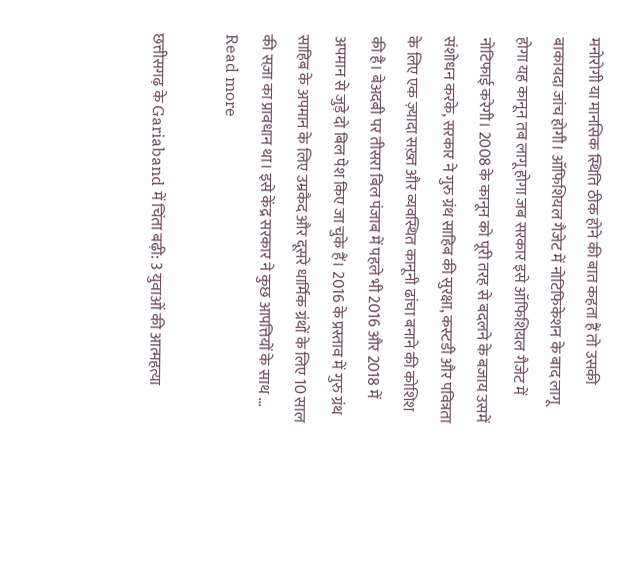मनोरोगी या मानसिक स्थिति ठीक होने की बात कहता हैं तो उसकी बाकायदा जांच होगी। ऑफिशियल गैजेट में नोटिफिकेशन के बाद लागू होगा यह कानून तब लागू होगा जब सरकार इसे ऑफिशियल गैजेट में नोटिफाई करेगी। 2008 के कानून को पूरी तरह से बदलने के बजाय उसमें संशोधन करके, सरकार ने गुरु ग्रंथ साहिब की सुरक्षा, कस्टडी और पवित्रता के लिए एक ज़्यादा सख़्त और व्यवस्थित कानूनी ढांचा बनाने की कोशिश की है। बेअदबी पर तीसरा बिल पंजाब में पहले भी 2016 और 2018 में अपमान से जुड़े दो बिल पेश किए जा चुके हैं। 2016 के प्रस्ताव में गुरु ग्रंथ साहिब के अपमान के लिए उम्रकैद और दूसरे धार्मिक ग्रंथों के लिए 10 साल की सज़ा का प्रावधान था। इसे केंद्र सरकार ने कुछ आपत्तियों के साथ … Read more

छत्तीसगढ़ के Gariaband में चिंता बढ़ी: 3 युवाओं की आत्महत्या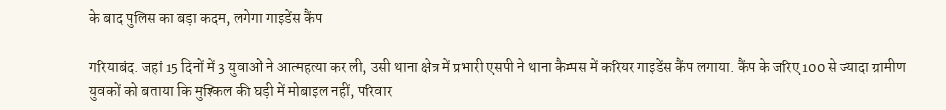के बाद पुलिस का बड़ा कदम, लगेगा गाइडेंस कैंप

गरियाबंद. जहां 15 दिनों में 3 युवाओं ने आत्महत्या कर ली, उसी थाना क्षेत्र में प्रभारी एसपी ने थाना कैम्पस में करियर गाइडेंस कैंप लगाया. कैंप के जरिए 100 से ज्यादा ग्रामीण युवकों को बताया कि मुश्किल की घड़ी में मोबाइल नहीं, परिवार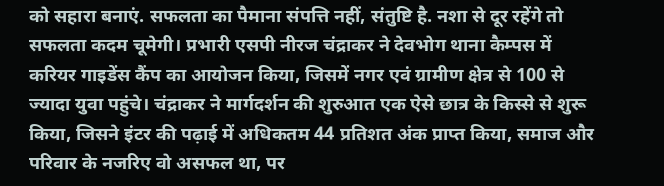को सहारा बनाएं. सफलता का पैमाना संपत्ति नहीं, संतुष्टि है. नशा से दूर रहेंगे तो सफलता कदम चूमेगी। प्रभारी एसपी नीरज चंद्राकर ने देवभोग थाना कैम्पस में करियर गाइडेंस कैंप का आयोजन किया, जिसमें नगर एवं ग्रामीण क्षेत्र से 100 से ज्यादा युवा पहुंचे। चंद्राकर ने मार्गदर्शन की शुरुआत एक ऐसे छात्र के किस्से से शुरू किया, जिसने इंटर की पढ़ाई में अधिकतम 44 प्रतिशत अंक प्राप्त किया, समाज और परिवार के नजरिए वो असफल था, पर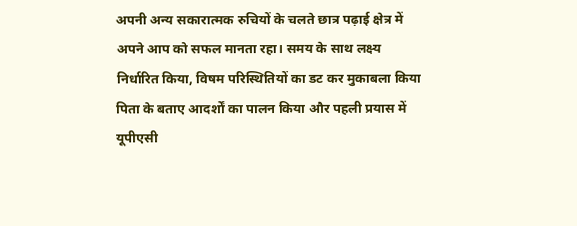अपनी अन्य सकारात्मक रुचियों के चलते छात्र पढ़ाई क्षेत्र में अपने आप को सफल मानता रहा। समय के साथ लक्ष्य निर्धारित किया, विषम परिस्थितियों का डट कर मुकाबला किया पिता के बताए आदर्शों का पालन किया और पहली प्रयास में यूपीएसी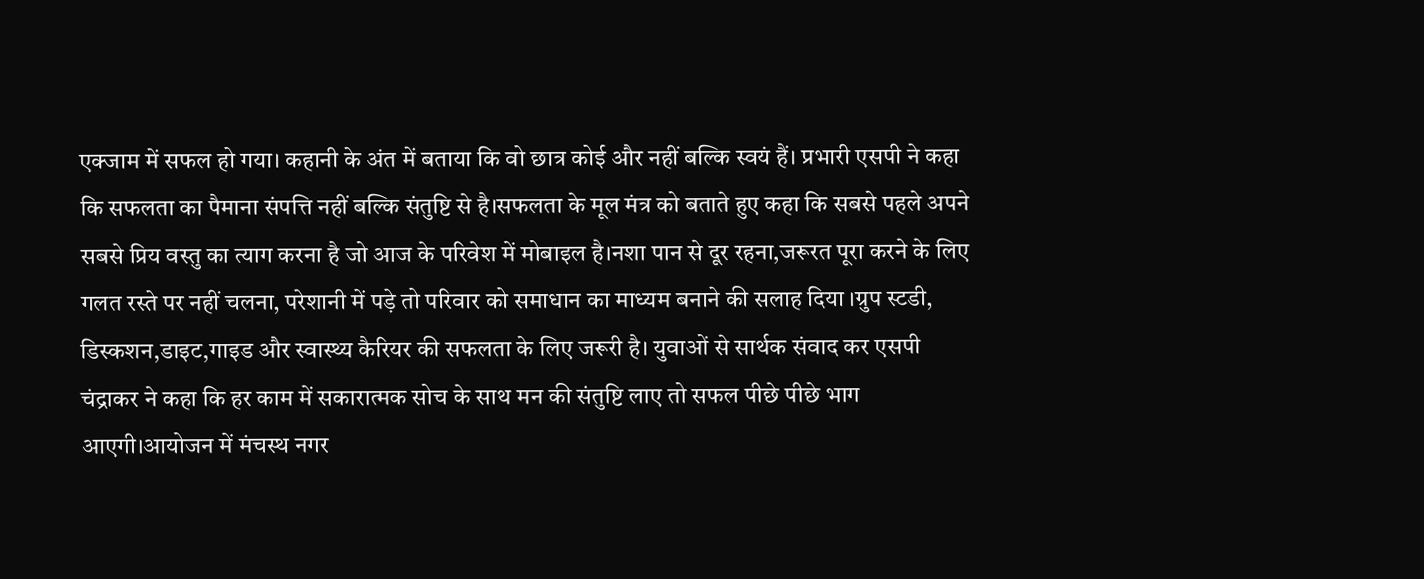एक्जाम में सफल हो गया। कहानी के अंत में बताया कि वो छात्र कोई और नहीं बल्कि स्वयं हैं। प्रभारी एसपी ने कहा कि सफलता का पैमाना संपत्ति नहीं बल्कि संतुष्टि से है।सफलता के मूल मंत्र को बताते हुए कहा कि सबसे पहले अपने सबसे प्रिय वस्तु का त्याग करना है जो आज के परिवेश में मोबाइल है।नशा पान से दूर रहना,जरूरत पूरा करने के लिए गलत रस्ते पर नहीं चलना, परेशानी में पड़े तो परिवार को समाधान का माध्यम बनाने की सलाह दिया ।ग्रुप स्टडी, डिस्कशन,डाइट,गाइड और स्वास्थ्य कैरियर की सफलता के लिए जरूरी है। युवाओं से सार्थक संवाद कर एसपी चंद्राकर ने कहा कि हर काम में सकारात्मक सोच के साथ मन की संतुष्टि लाए तो सफल पीछे पीछे भाग आएगी।आयोजन में मंचस्थ नगर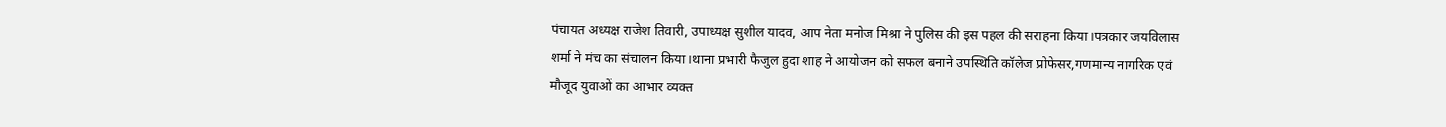पंचायत अध्यक्ष राजेश तिवारी, उपाध्यक्ष सुशील यादव, आप नेता मनोज मिश्रा ने पुलिस की इस पहल की सराहना किया।पत्रकार जयविलास शर्मा ने मंच का संचालन किया।थाना प्रभारी फैजुल हुदा शाह ने आयोजन को सफल बनाने उपस्थिति कॉलेज प्रोफेसर,गणमान्य नागरिक एवं मौजूद युवाओं का आभार व्यक्त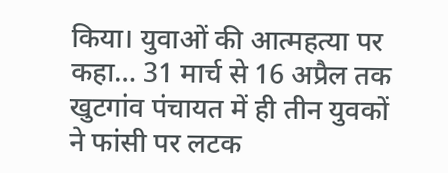किया। युवाओं की आत्महत्या पर कहा… 31 मार्च से 16 अप्रैल तक खुटगांव पंचायत में ही तीन युवकों ने फांसी पर लटक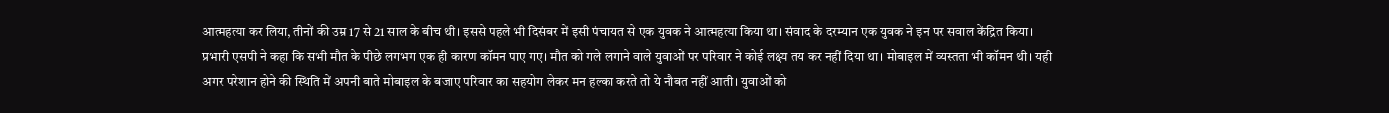आत्महत्या कर लिया, तीनों की उम्र 17 से 21 साल के बीच थी। इससे पहले भी दिसंबर में इसी पंचायत से एक युवक ने आत्महत्या किया था। संवाद के दरम्यान एक युवक ने इन पर सवाल केंद्रित किया। प्रभारी एसपी ने कहा कि सभी मौत के पीछे लगभग एक ही कारण कॉमन पाए गए। मौत को गले लगाने वाले युवाओं पर परिवार ने कोई लक्ष्य तय कर नहीं दिया था। मोबाइल में व्यस्तता भी कॉमन थी। यही अगर परेशान होने की स्थिति में अपनी बाते मोबाइल के बजाए परिवार का सहयोग लेकर मन हल्का करते तो ये नौबत नहीं आती। युवाओं को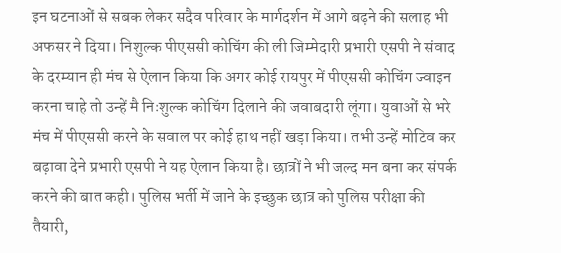इन घटनाओं से सबक लेकर सदैव परिवार के मार्गदर्शन में आगे बढ़ने की सलाह भी अफसर ने दिया। निशुल्क पीएससी कोचिंग की ली जिम्मेदारी प्रभारी एसपी ने संवाद के दरम्यान ही मंच से ऐलान किया कि अगर कोई रायपुर में पीएससी कोचिंग ज्वाइन करना चाहे तो उन्हें मै निःशुल्क कोचिंग दिलाने की जवाबदारी लूंगा। युवाओं से भरे मंच में पीएससी करने के सवाल पर कोई हाथ नहीं खड़ा किया। तभी उन्हें मोटिव कर बढ़ावा देने प्रभारी एसपी ने यह ऐलान किया है। छात्रों ने भी जल्द मन बना कर संपर्क करने की बात कही। पुलिस भर्ती में जाने के इच्छुक छात्र को पुलिस परीक्षा की तैयारी,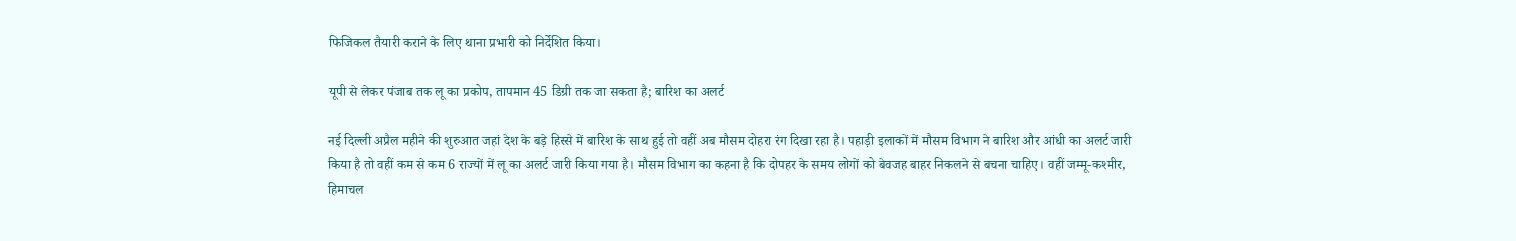फिजिकल तैयारी कराने के लिए थाना प्रभारी को निर्देशित किया।

यूपी से लेकर पंजाब तक लू का प्रकोप, तापमान 45 डिग्री तक जा सकता है; बारिश का अलर्ट

नई दिल्ली अप्रैल महीने की शुरुआत जहां देश के बड़े हिस्से में बारिश के साथ हुई तो वहीं अब मौसम दोहरा रंग दिखा रहा है। पहाड़ी इलाकों में मौसम विभाग ने बारिश और आंधी का अलर्ट जारी किया है तो वहीं कम से कम 6 राज्यों में लू का अलर्ट जारी किया गया है। मौसम विभाग का कहना है कि दोपहर के समय लोगों को बेवजह बाहर निकलने से बचना चाहिए। वहीं जम्मू-कश्मीर, हिमाचल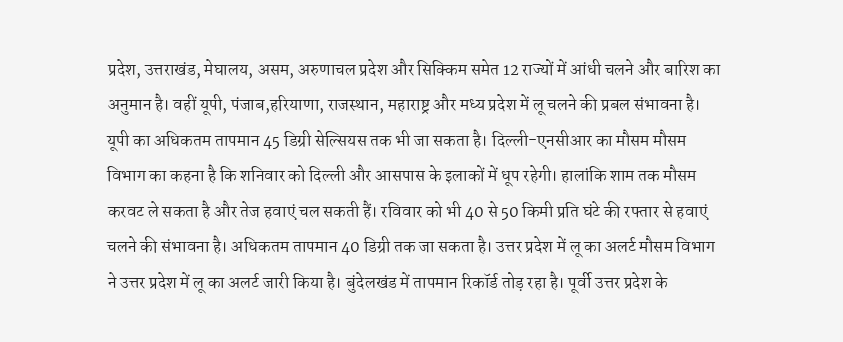प्रदेश, उत्तराखंड, मेघालय, असम, अरुणाचल प्रदेश और सिक्किम समेत 12 राज्यों में आंधी चलने और बारिश का अनुमान है। वहीं यूपी, पंजाब,हरियाणा, राजस्थान, महाराष्ट्र और मध्य प्रदेश में लू चलने की प्रबल संभावना है। यूपी का अधिकतम तापमान 45 डिग्री सेल्सियस तक भी जा सकता है। दिल्ली-एनसीआर का मौसम मौसम विभाग का कहना है कि शनिवार को दिल्ली और आसपास के इलाकों में धूप रहेगी। हालांकि शाम तक मौसम करवट ले सकता है और तेज हवाएं चल सकती हैं। रविवार को भी 40 से 50 किमी प्रति घंटे की रफ्तार से हवाएं चलने की संभावना है। अधिकतम तापमान 40 डिग्री तक जा सकता है। उत्तर प्रदेश में लू का अलर्ट मौसम विभाग ने उत्तर प्रदेश में लू का अलर्ट जारी किया है। बुंदेलखंड में तापमान रिकॉर्ड तोड़ रहा है। पूर्वी उत्तर प्रदेश के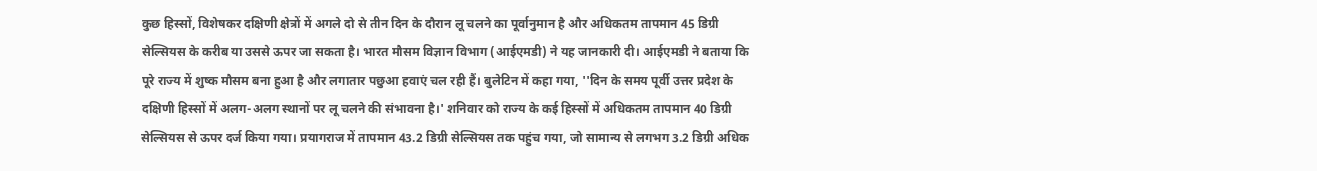कुछ हिस्सों, विशेषकर दक्षिणी क्षेत्रों में अगले दो से तीन दिन के दौरान लू चलने का पूर्वानुमान है और अधिकतम तापमान 45 डिग्री सेल्सियस के करीब या उससे ऊपर जा सकता है। भारत मौसम विज्ञान विभाग (आईएमडी) ने यह जानकारी दी। आईएमडी ने बताया कि पूरे राज्य में शुष्क मौसम बना हुआ है और लगातार पछुआ हवाएं चल रही हैं। बुलेटिन में कहा गया, ''दिन के समय पूर्वी उत्तर प्रदेश के दक्षिणी हिस्सों में अलग-अलग स्थानों पर लू चलने की संभावना है।' शनिवार को राज्य के कई हिस्सों में अधिकतम तापमान 40 डिग्री सेल्सियस से ऊपर दर्ज किया गया। प्रयागराज में तापमान 43.2 डिग्री सेल्सियस तक पहुंच गया, जो सामान्य से लगभग 3.2 डिग्री अधिक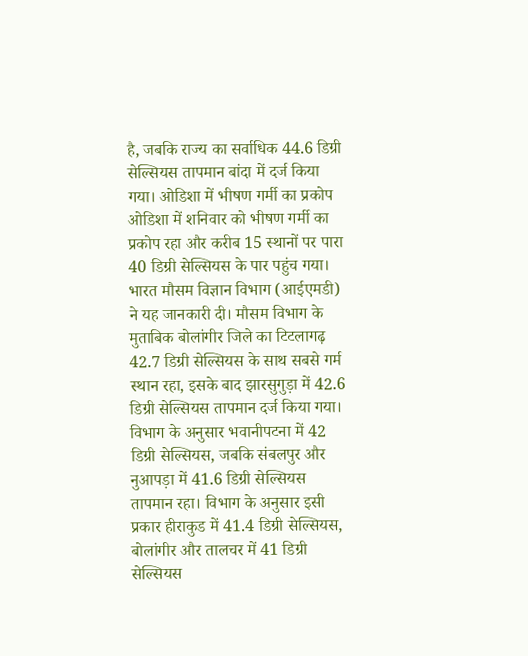है, जबकि राज्य का सर्वाधिक 44.6 डिग्री सेल्सियस तापमान बांदा में दर्ज किया गया। ओडिशा में भीषण गर्मी का प्रकोप ओडिशा में शनिवार को भीषण गर्मी का प्रकोप रहा और करीब 15 स्थानों पर पारा 40 डिग्री सेल्सियस के पार पहुंच गया। भारत मौसम विज्ञान विभाग (आईएमडी) ने यह जानकारी दी। मौसम विभाग के मुताबिक बोलांगीर जिले का टिटलागढ़ 42.7 डिग्री सेल्सियस के साथ सबसे गर्म स्थान रहा, इसके बाद झारसुगुड़ा में 42.6 डिग्री सेल्सियस तापमान दर्ज किया गया। विभाग के अनुसार भवानीपटना में 42 डिग्री सेल्सियस, जबकि संबलपुर और नुआपड़ा में 41.6 डिग्री सेल्सियस तापमान रहा। विभाग के अनुसार इसी प्रकार हीराकुड में 41.4 डिग्री सेल्सियस, बोलांगीर और तालचर में 41 डिग्री सेल्सियस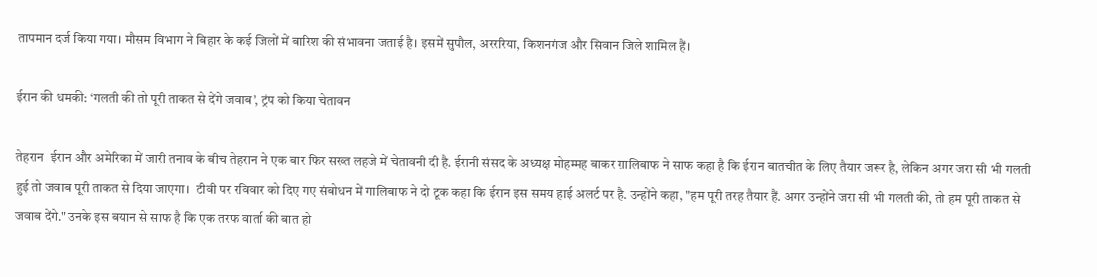तापमान दर्ज किया गया। मौसम विभाग ने बिहार के कई जिलों में बारिश की संभावना जताई है। इसमें सुपौल, अरररिया, किशनगंज और सिवान जिले शामिल हैं।

ईरान की धमकी: ‘गलती की तो पूरी ताकत से देंगे जवाब’, ट्रंप को किया चेतावन

तेहरान  ईरान और अमेरिका में जारी तनाव के बीच तेहरान ने एक बार फिर सख्त लहजे में चेतावनी दी है. ईरानी संसद के अध्यक्ष मोहम्मह बाकर ग़ालिबाफ ने साफ कहा है कि ईरान बातचीत के लिए तैयार जरूर है, लेकिन अगर जरा सी भी गलती हुई तो जवाब पूरी ताकत से दिया जाएगा।  टीवी पर रविवार को दिए गए संबोधन में गालिबाफ ने दो टूक कहा कि ईरान इस समय हाई अलर्ट पर है. उन्होंने कहा, "हम पूरी तरह तैयार हैं. अगर उन्होंने जरा सी भी गलती की, तो हम पूरी ताकत से जवाब देंगे." उनके इस बयान से साफ है कि एक तरफ वार्ता की बात हो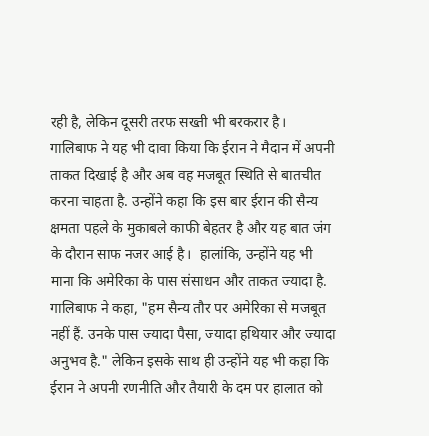रही है, लेकिन दूसरी तरफ सख्ती भी बरकरार है।  गालिबाफ ने यह भी दावा किया कि ईरान ने मैदान में अपनी ताकत दिखाई है और अब वह मजबूत स्थिति से बातचीत करना चाहता है. उन्होंने कहा कि इस बार ईरान की सैन्य क्षमता पहले के मुकाबले काफी बेहतर है और यह बात जंग के दौरान साफ नजर आई है।  हालांकि, उन्होंने यह भी माना कि अमेरिका के पास संसाधन और ताकत ज्यादा है. गालिबाफ ने कहा, "हम सैन्य तौर पर अमेरिका से मजबूत नहीं हैं. उनके पास ज्यादा पैसा, ज्यादा हथियार और ज्यादा अनुभव है." लेकिन इसके साथ ही उन्होंने यह भी कहा कि ईरान ने अपनी रणनीति और तैयारी के दम पर हालात को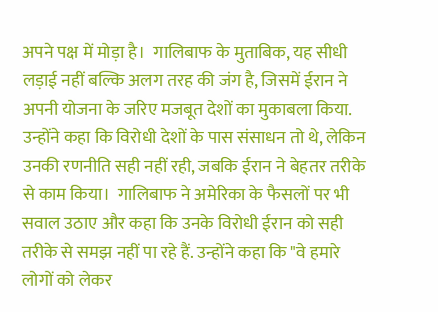अपने पक्ष में मोड़ा है।  गालिबाफ के मुताबिक, यह सीधी लड़ाई नहीं बल्कि अलग तरह की जंग है, जिसमें ईरान ने अपनी योजना के जरिए मजबूत देशों का मुकाबला किया. उन्होंने कहा कि विरोधी देशों के पास संसाधन तो थे, लेकिन उनकी रणनीति सही नहीं रही, जबकि ईरान ने बेहतर तरीके से काम किया।  गालिबाफ ने अमेरिका के फैसलों पर भी सवाल उठाए और कहा कि उनके विरोधी ईरान को सही तरीके से समझ नहीं पा रहे हैं. उन्होंने कहा कि "वे हमारे लोगों को लेकर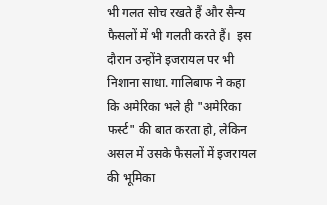भी गलत सोच रखते हैं और सैन्य फैसलों में भी गलती करते हैं।  इस दौरान उन्होंने इजरायल पर भी निशाना साधा. गालिबाफ ने कहा कि अमेरिका भले ही "अमेरिका फर्स्ट" की बात करता हो, लेकिन असल में उसके फैसलों में इजरायल की भूमिका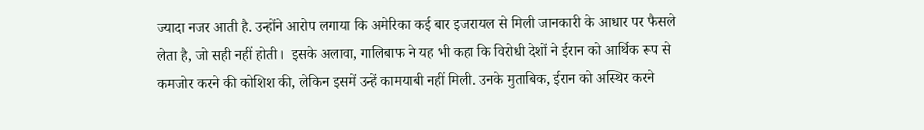ज्यादा नजर आती है. उन्होंने आरोप लगाया कि अमेरिका कई बार इजरायल से मिली जानकारी के आधार पर फैसले लेता है, जो सही नहीं होती।  इसके अलावा, गालिबाफ ने यह भी कहा कि विरोधी देशों ने ईरान को आर्थिक रूप से कमजोर करने की कोशिश की, लेकिन इसमें उन्हें कामयाबी नहीं मिली. उनके मुताबिक, ईरान को अस्थिर करने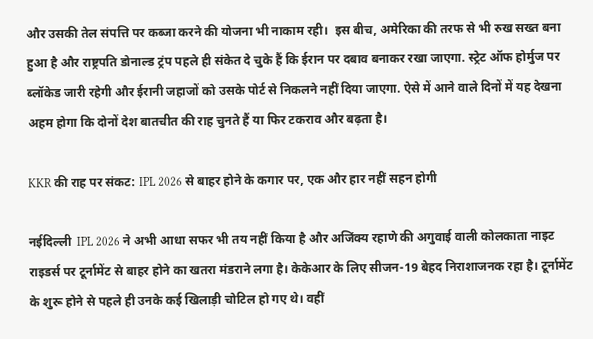और उसकी तेल संपत्ति पर कब्जा करने की योजना भी नाकाम रही।  इस बीच, अमेरिका की तरफ से भी रुख सख्त बना हुआ है और राष्ट्रपति डोनाल्ड ट्रंप पहले ही संकेत दे चुके हैं कि ईरान पर दबाव बनाकर रखा जाएगा. स्ट्रेट ऑफ होर्मुज पर ब्लॉकेड जारी रहेगी और ईरानी जहाजों को उसके पोर्ट से निकलने नहीं दिया जाएगा. ऐसे में आने वाले दिनों में यह देखना अहम होगा कि दोनों देश बातचीत की राह चुनते हैं या फिर टकराव और बढ़ता है।

KKR की राह पर संकट: IPL 2026 से बाहर होने के कगार पर, एक और हार नहीं सहन होगी

नईदिल्ली  IPL 2026 ने अभी आधा सफर भी तय नहीं किया है और अजिंक्य रहाणे की अगुवाई वाली कोलकाता नाइट राइडर्स पर टूर्नामेंट से बाहर होने का खतरा मंडराने लगा है। केकेआर के लिए सीजन-19 बेहद निराशाजनक रहा है। टूर्नामेंट के शुरू होने से पहले ही उनके कई खिलाड़ी चोटिल हो गए थे। वहीं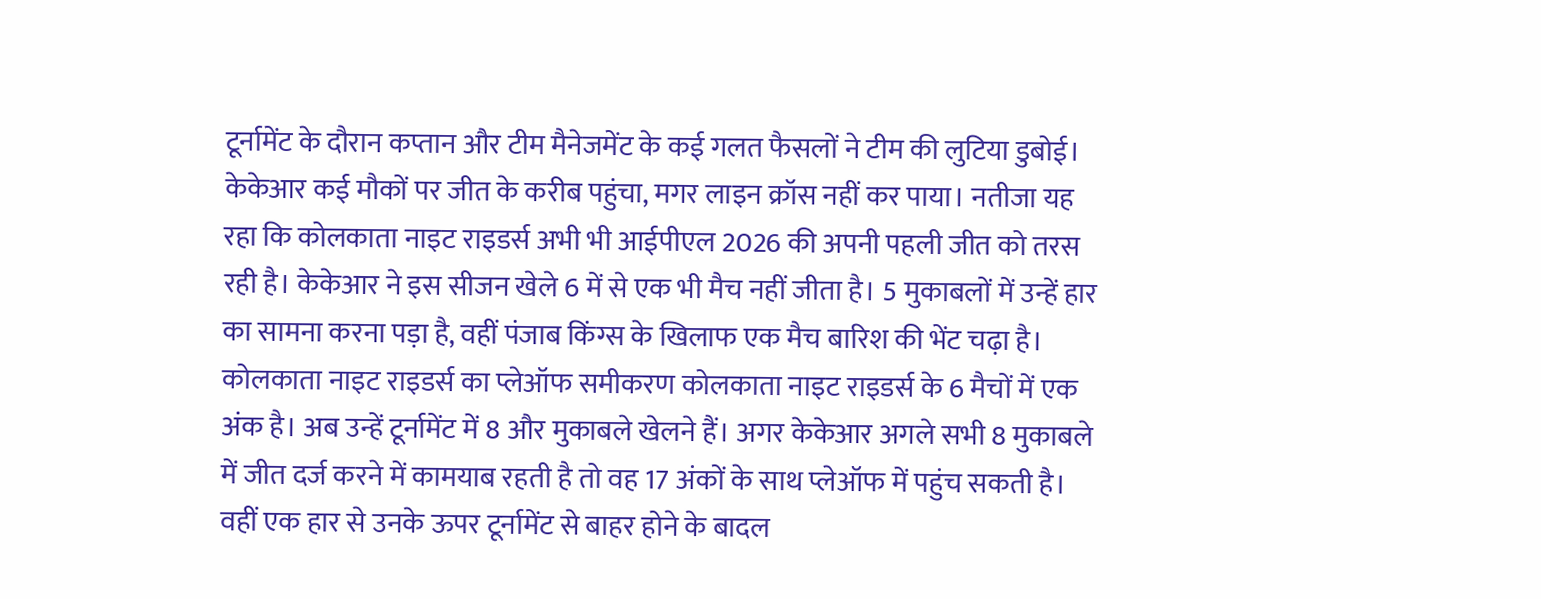टूर्नामेंट के दौरान कप्तान और टीम मैनेजमेंट के कई गलत फैसलों ने टीम की लुटिया डुबोई। केकेआर कई मौकों पर जीत के करीब पहुंचा, मगर लाइन क्रॉस नहीं कर पाया। नतीजा यह रहा कि कोलकाता नाइट राइडर्स अभी भी आईपीएल 2026 की अपनी पहली जीत को तरस रही है। केकेआर ने इस सीजन खेले 6 में से एक भी मैच नहीं जीता है। 5 मुकाबलों में उन्हें हार का सामना करना पड़ा है, वहीं पंजाब किंग्स के खिलाफ एक मैच बारिश की भेंट चढ़ा है। कोलकाता नाइट राइडर्स का प्लेऑफ समीकरण कोलकाता नाइट राइडर्स के 6 मैचों में एक अंक है। अब उन्हें टूर्नामेंट में 8 और मुकाबले खेलने हैं। अगर केकेआर अगले सभी 8 मुकाबले में जीत दर्ज करने में कामयाब रहती है तो वह 17 अंकों के साथ प्लेऑफ में पहुंच सकती है। वहीं एक हार से उनके ऊपर टूर्नामेंट से बाहर होने के बादल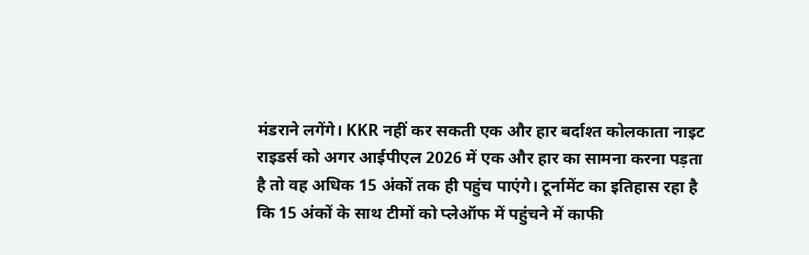मंडराने लगेंगे। KKR नहीं कर सकती एक और हार बर्दाश्त कोलकाता नाइट राइडर्स को अगर आईपीएल 2026 में एक और हार का सामना करना पड़ता है तो वह अधिक 15 अंकों तक ही पहुंच पाएंगे। टूर्नामेंट का इतिहास रहा है कि 15 अंकों के साथ टीमों को प्लेऑफ में पहुंचने में काफी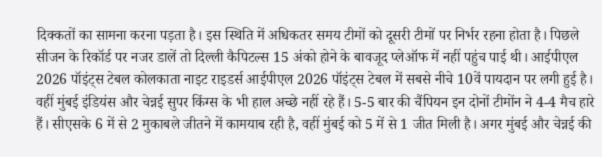दिक्कतों का सामना करना पड़ता है। इस स्थिति में अधिकतर समय टीमों को दूसरी टीमों पर निर्भर रहना होता है। पिछले सीजन के रिकॉर्ड पर नजर डालें तो दिल्ली कैपिटल्स 15 अंको होने के बावजूद प्लेऑफ में नहीं पहुंच पाई थी। आईपीएल 2026 पॉइंट्स टेबल कोलकाता नाइट राइडर्स आईपीएल 2026 पॉइंट्स टेबल में सबसे नीचे 10वें पायदान पर लगी हुई है। वहीं मुंबई इंडियंस और चेन्नई सुपर किंग्स के भी हाल अच्छे नहीं रहे हैं। 5-5 बार की चैंपियन इन दोनों टीमोंन ने 4-4 मैच हारे हैं। सीएसके 6 में से 2 मुकाबले जीतने में कामयाब रही है, वहीं मुंबई को 5 में से 1 जीत मिली है। अगर मुंबई और चेन्नई की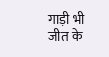गाड़ी भी जीत के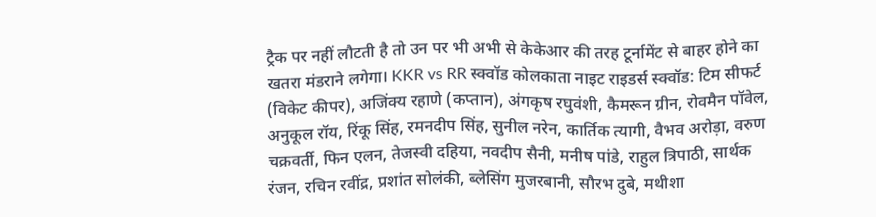ट्रैक पर नहीं लौटती है तो उन पर भी अभी से केकेआर की तरह टूर्नामेंट से बाहर होने का खतरा मंडराने लगेगा। KKR vs RR स्क्वॉड कोलकाता नाइट राइडर्स स्क्वॉड: टिम सीफर्ट (विकेट कीपर), अजिंक्य रहाणे (कप्तान), अंगकृष रघुवंशी, कैमरून ग्रीन, रोवमैन पॉवेल, अनुकूल रॉय, रिंकू सिंह, रमनदीप सिंह, सुनील नरेन, कार्तिक त्यागी, वैभव अरोड़ा, वरुण चक्रवर्ती, फिन एलन, तेजस्वी दहिया, नवदीप सैनी, मनीष पांडे, राहुल त्रिपाठी, सार्थक रंजन, रचिन रवींद्र, प्रशांत सोलंकी, ब्लेसिंग मुजरबानी, सौरभ दुबे, मथीशा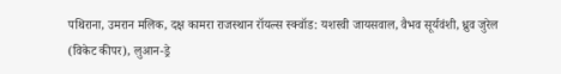पथिराना, उमरान मलिक, दक्ष कामरा राजस्थान रॉयल्स स्क्वॉड: यशस्वी जायसवाल, वैभव सूर्यवंशी, ध्रुव जुरेल (विकेट कीपर), लुआन-ड्रे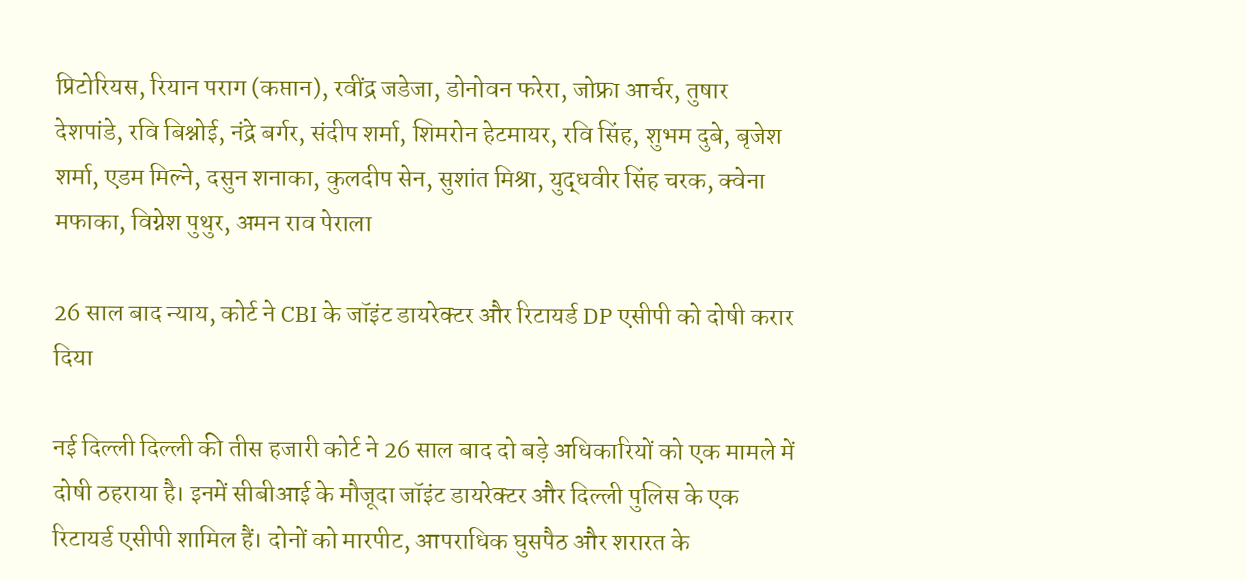प्रिटोरियस, रियान पराग (कप्तान), रवींद्र जडेजा, डोनोवन फरेरा, जोफ्रा आर्चर, तुषार देशपांडे, रवि बिश्नोई, नंद्रे बर्गर, संदीप शर्मा, शिमरोन हेटमायर, रवि सिंह, शुभम दुबे, बृजेश शर्मा, एडम मिल्ने, दसुन शनाका, कुलदीप सेन, सुशांत मिश्रा, युद्धवीर सिंह चरक, क्वेना मफाका, विग्नेश पुथुर, अमन राव पेराला

26 साल बाद न्याय, कोर्ट ने CBI के जॉइंट डायरेक्टर और रिटायर्ड DP एसीपी को दोषी करार दिया

नई दिल्ली दिल्ली की तीस हजारी कोर्ट ने 26 साल बाद दो बड़े अधिकारियों को एक मामले में दोषी ठहराया है। इनमें सीबीआई के मौजूदा जॉइंट डायरेक्टर और दिल्ली पुलिस के एक रिटायर्ड एसीपी शामिल हैं। दोनों को मारपीट, आपराधिक घुसपैठ और शरारत के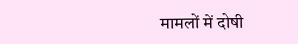मामलों में दोषी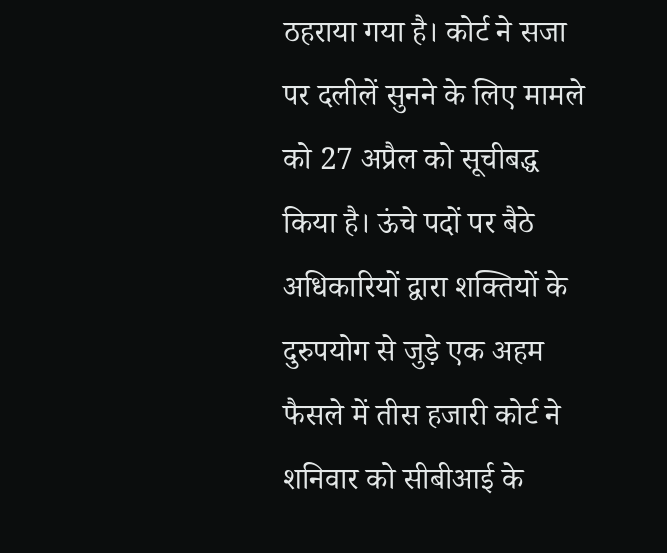ठहराया गया है। कोर्ट ने सजा पर दलीलें सुनने के लिए मामले को 27 अप्रैल को सूचीबद्ध किया है। ऊंचे पदों पर बैठे अधिकारियों द्वारा शक्तियों के दुरुपयोग से जुड़े एक अहम फैसले में तीस हजारी कोर्ट ने शनिवार को सीबीआई के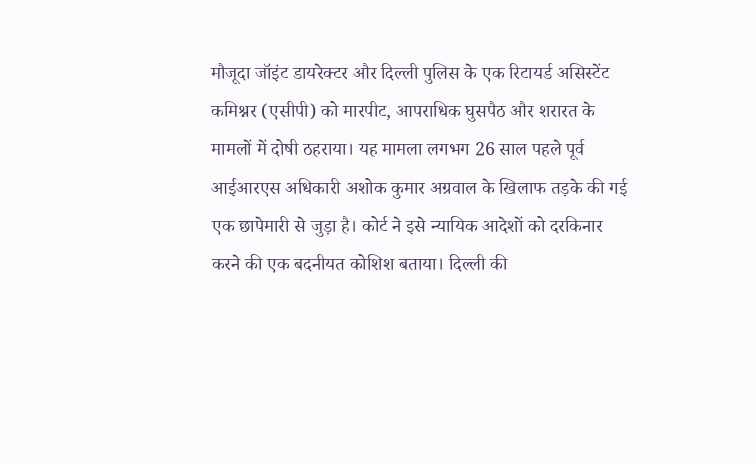मौजूदा जॉइंट डायरेक्टर और दिल्ली पुलिस के एक रिटायर्ड असिस्टेंट कमिश्नर (एसीपी) को मारपीट, आपराधिक घुसपैठ और शरारत के मामलों में दोषी ठहराया। यह मामला लगभग 26 साल पहले पूर्व आईआरएस अधिकारी अशोक कुमार अग्रवाल के खिलाफ तड़के की गई एक छापेमारी से जुड़ा है। कोर्ट ने इसे न्यायिक आदेशों को दरकिनार करने की एक बदनीयत कोशिश बताया। दिल्ली की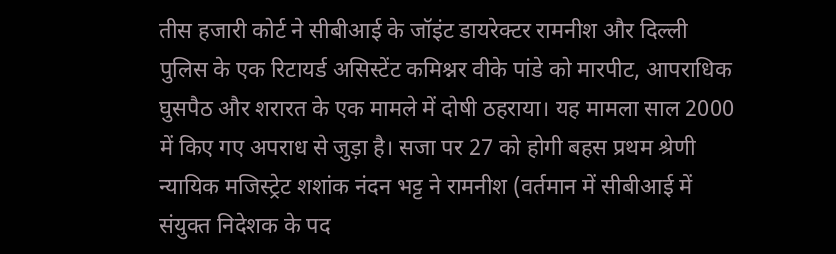तीस हजारी कोर्ट ने सीबीआई के जॉइंट डायरेक्टर रामनीश और दिल्ली पुलिस के एक रिटायर्ड असिस्टेंट कमिश्नर वीके पांडे को मारपीट, आपराधिक घुसपैठ और शरारत के एक मामले में दोषी ठहराया। यह मामला साल 2000 में किए गए अपराध से जुड़ा है। सजा पर 27 को होगी बहस प्रथम श्रेणी न्यायिक मजिस्ट्रेट शशांक नंदन भट्ट ने रामनीश (वर्तमान में सीबीआई में संयुक्त निदेशक के पद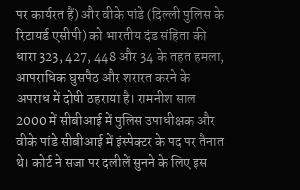पर कार्यरत हैं) और वीके पांडे (दिल्ली पुलिस के रिटायर्ड एसीपी) को भारतीय दंड संहिता की धारा 323, 427, 448 और 34 के तहत हमला, आपराधिक घुसपैठ और शरारत करने के अपराध में दोषी ठहराया है। रामनीश साल 2000 में सीबीआई में पुलिस उपाधीक्षक और वीके पांडे सीबीआई में इंस्पेक्टर के पद पर तैनात थे। कोर्ट ने सजा पर दलीलें सुनने के लिए इस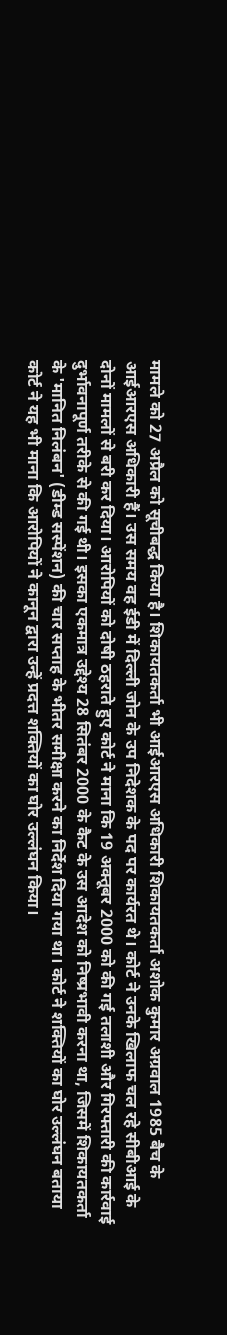मामले को 27 अप्रैल को सूचीबद्ध किया है। शिकायतकर्ता भी आईआरएस अधिकारी शिकायतकर्ता अशोक कुमार अग्रवाल 1985 बैच के आईआरएस अधिकारी हैं। उस समय वह ईडी में दिल्ली जोन के उप निदेशक के पद पर कार्यरत थे। कोर्ट ने उनके खिलाफ चल रहे सीबीआई के दोनों मामलों से बरी कर दिया। आरोपियों को दोषी ठहराते हुए कोर्ट ने माना कि 19 अक्तूबर 2000 को की गई तलाशी और गिरफ्तारी की कार्रवाई दुर्भावनापूर्ण तरीके से की गई थी। इसका एकमात्र उद्देश्य 28 सितंबर 2000 के कैट के उस आदेश को निष्प्रभावी करना था, जिसमें शिकायतकर्ता के 'मानित निलंबन' (डीम्ड सस्पेंशन) की चार सप्ताह के भीतर समीक्षा करने का निर्देश दिया गया था। कोर्ट ने शक्तियों का घोर उल्लंघन बताया कोर्ट ने यह भी माना कि आरोपियों ने कानून द्वारा उन्हें प्रदत्त शक्तियों का घोर उल्लंघन किया।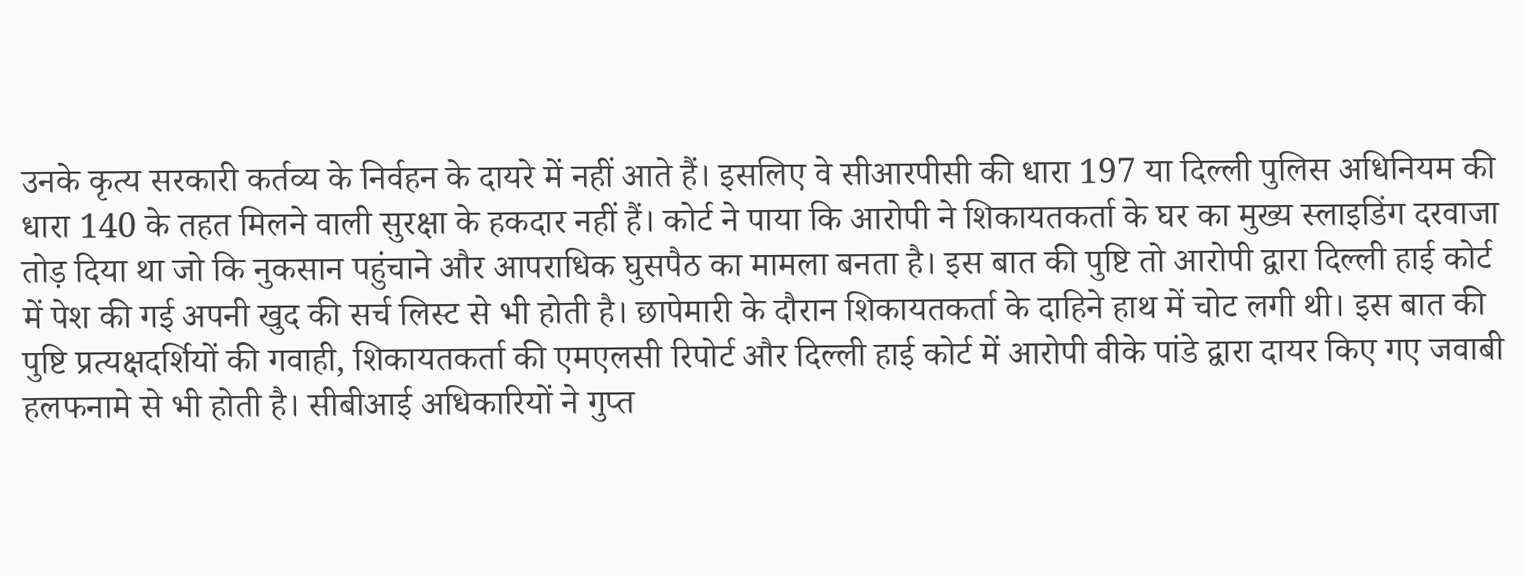उनके कृत्य सरकारी कर्तव्य के निर्वहन के दायरे में नहीं आते हैं। इसलिए वे सीआरपीसी की धारा 197 या दिल्ली पुलिस अधिनियम की धारा 140 के तहत मिलने वाली सुरक्षा के हकदार नहीं हैं। कोर्ट ने पाया कि आरोपी ने शिकायतकर्ता के घर का मुख्य स्लाइडिंग दरवाजा तोड़ दिया था जो कि नुकसान पहुंचाने और आपराधिक घुसपैठ का मामला बनता है। इस बात की पुष्टि तो आरोपी द्वारा दिल्ली हाई कोर्ट में पेश की गई अपनी खुद की सर्च लिस्ट से भी होती है। छापेमारी के दौरान शिकायतकर्ता के दाहिने हाथ में चोट लगी थी। इस बात की पुष्टि प्रत्यक्षदर्शियों की गवाही, शिकायतकर्ता की एमएलसी रिपोर्ट और दिल्ली हाई कोर्ट में आरोपी वीके पांडे द्वारा दायर किए गए जवाबी हलफनामे से भी होती है। सीबीआई अधिकारियों ने गुप्त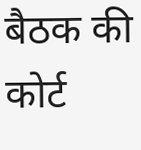बैठक की कोर्ट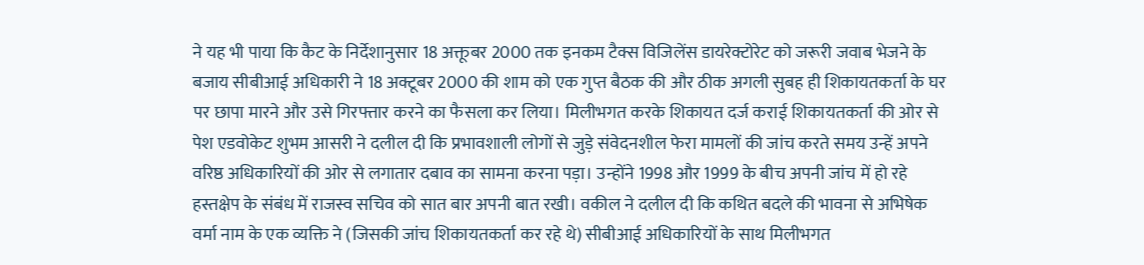ने यह भी पाया कि कैट के निर्देशानुसार 18 अक्तूबर 2000 तक इनकम टैक्स विजिलेंस डायरेक्टोरेट को जरूरी जवाब भेजने के बजाय सीबीआई अधिकारी ने 18 अक्टूबर 2000 की शाम को एक गुप्त बैठक की और ठीक अगली सुबह ही शिकायतकर्ता के घर पर छापा मारने और उसे गिरफ्तार करने का फैसला कर लिया। मिलीभगत करके शिकायत दर्ज कराई शिकायतकर्ता की ओर से पेश एडवोकेट शुभम आसरी ने दलील दी कि प्रभावशाली लोगों से जुड़े संवेदनशील फेरा मामलों की जांच करते समय उन्हें अपने वरिष्ठ अधिकारियों की ओर से लगातार दबाव का सामना करना पड़ा। उन्होंने 1998 और 1999 के बीच अपनी जांच में हो रहे हस्तक्षेप के संबंध में राजस्व सचिव को सात बार अपनी बात रखी। वकील ने दलील दी कि कथित बदले की भावना से अभिषेक वर्मा नाम के एक व्यक्ति ने (जिसकी जांच शिकायतकर्ता कर रहे थे) सीबीआई अधिकारियों के साथ मिलीभगत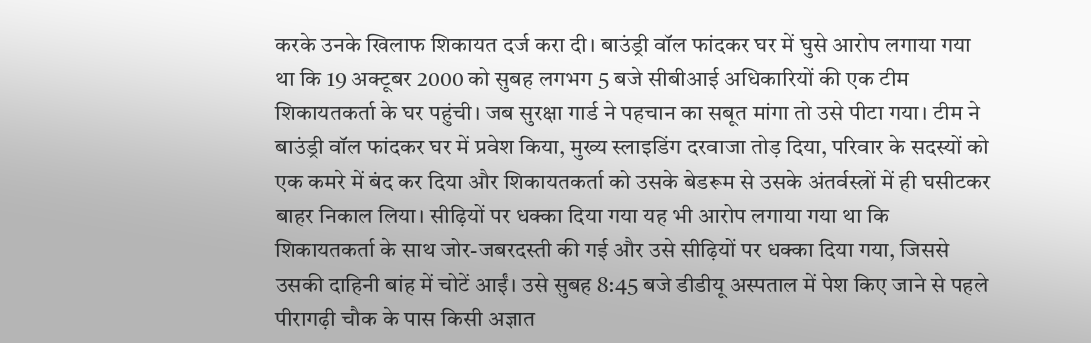करके उनके खिलाफ शिकायत दर्ज करा दी। बाउंड्री वॉल फांदकर घर में घुसे आरोप लगाया गया था कि 19 अक्टूबर 2000 को सुबह लगभग 5 बजे सीबीआई अधिकारियों की एक टीम शिकायतकर्ता के घर पहुंची। जब सुरक्षा गार्ड ने पहचान का सबूत मांगा तो उसे पीटा गया। टीम ने बाउंड्री वॉल फांदकर घर में प्रवेश किया, मुख्य स्लाइडिंग दरवाजा तोड़ दिया, परिवार के सदस्यों को एक कमरे में बंद कर दिया और शिकायतकर्ता को उसके बेडरूम से उसके अंतर्वस्त्रों में ही घसीटकर बाहर निकाल लिया। सीढ़ियों पर धक्का दिया गया यह भी आरोप लगाया गया था कि शिकायतकर्ता के साथ जोर-जबरदस्ती की गई और उसे सीढ़ियों पर धक्का दिया गया, जिससे उसकी दाहिनी बांह में चोटें आईं। उसे सुबह 8:45 बजे डीडीयू अस्पताल में पेश किए जाने से पहले पीरागढ़ी चौक के पास किसी अज्ञात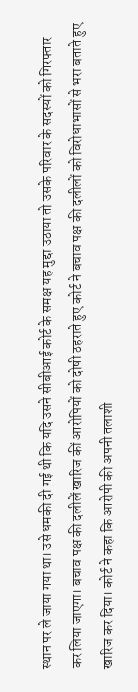स्थान पर ले जाया गया था। उसे धमकी दी गई थी कि यदि उसने सीबीआई कोर्ट के समक्ष यह मुद्दा उठाया तो उसके परिवार के सदस्यों को गिरफ्तार कर लिया जाएगा। बचाव पक्ष की दलीलें खारिज कीं आरोपियों को दोषी ठहराते हुए कोर्ट ने बचाव पक्ष की दलीलों को विरोधाभासों से भरा बताते हुए खारिज कर दिया। कोर्ट ने कहा कि आरोपी की अपनी तलाशी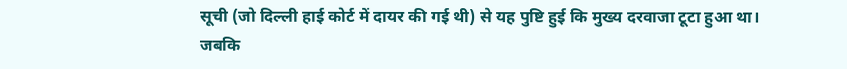सूची (जो दिल्ली हाई कोर्ट में दायर की गई थी) से यह पुष्टि हुई कि मुख्य दरवाजा टूटा हुआ था। जबकि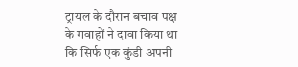ट्रायल के दौरान बचाव पक्ष के गवाहों ने दावा किया था कि सिर्फ एक कुंडी अपनी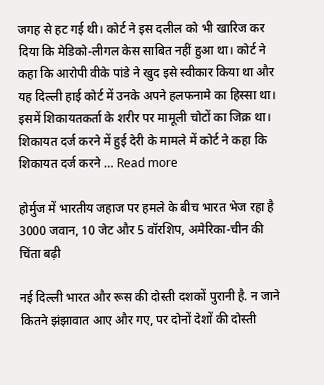जगह से हट गई थी। कोर्ट ने इस दलील को भी खारिज कर दिया कि मेडिको-लीगल केस साबित नहीं हुआ था। कोर्ट ने कहा कि आरोपी वीके पांडे ने खुद इसे स्वीकार किया था और यह दिल्ली हाई कोर्ट में उनके अपने हलफनामे का हिस्सा था। इसमें शिकायतकर्ता के शरीर पर मामूली चोटों का जिक्र था। शिकायत दर्ज करने में हुई देरी के मामले में कोर्ट ने कहा कि शिकायत दर्ज करने … Read more

होर्मुज में भारतीय जहाज पर हमले के बीच भारत भेज रहा है 3000 जवान, 10 जेट और 5 वॉरशिप, अमेरिका-चीन की चिंता बढ़ी

नई दिल्ली भारत और रूस की दोस्‍ती दशकों पुरानी है. न जाने कितने झंझावात आए और गए, पर दोनों देशों की दोस्‍ती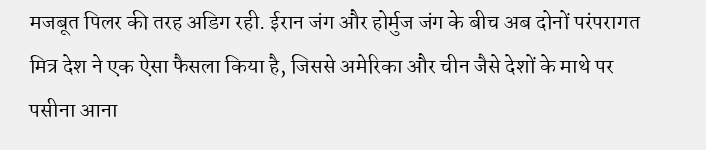मजबूत पिलर की तरह अडिग रही. ईरान जंग और होर्मुज जंग के बीच अब दोनों परंपरागत मित्र देश ने एक ऐसा फैसला किया है, जिससे अमेरिका और चीन जैसे देशों के माथे पर पसीना आना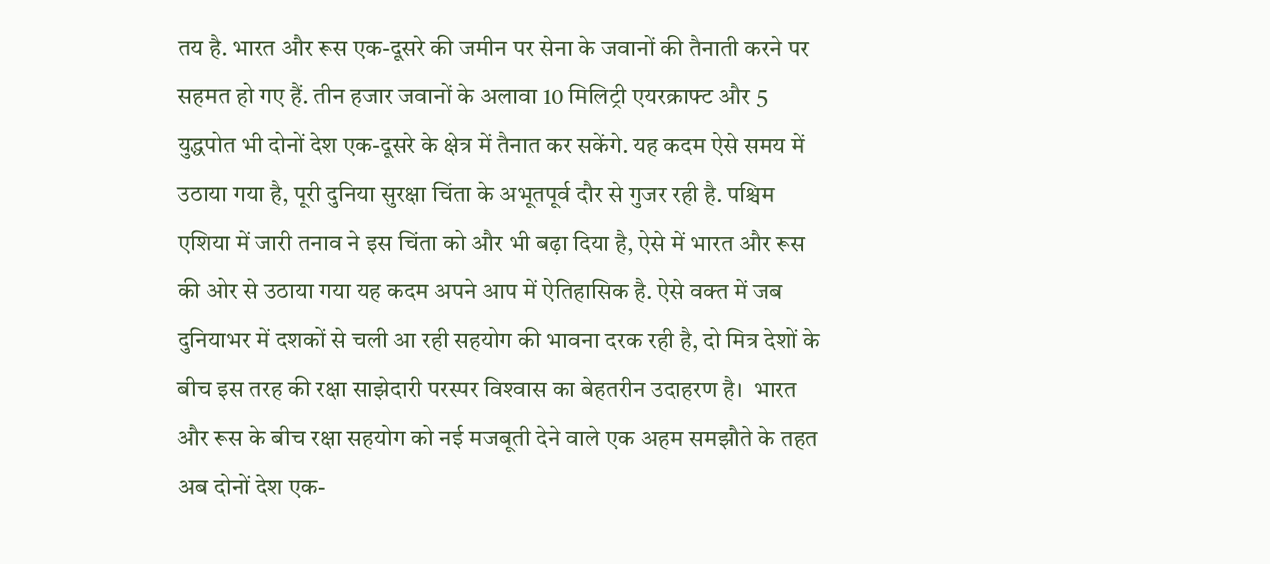तय है. भारत और रूस एक-दूसरे की जमीन पर सेना के जवानों की तैनाती करने पर सहमत हो गए हैं. तीन हजार जवानों के अलावा 10 मिलिट्री एयरक्राफ्ट और 5 युद्धपोत भी दोनों देश एक-दूसरे के क्षेत्र में तैनात कर सकेंगे. यह कदम ऐसे समय में उठाया गया है, पूरी दुनिया सुरक्षा चिंता के अभूतपूर्व दौर से गुजर रही है. पश्चिम एशिया में जारी तनाव ने इस चिंता को और भी बढ़ा दिया है, ऐसे में भारत और रूस की ओर से उठाया गया यह कदम अपने आप में ऐतिहासिक है. ऐसे वक्‍त में जब दुनियाभर में दशकों से चली आ रही सहयोग की भावना दरक रही है, दो मित्र देशों के बीच इस तरह की रक्षा साझेदारी परस्‍पर विश्‍वास का बेहतरीन उदाहरण है।  भारत और रूस के बीच रक्षा सहयोग को नई मजबूती देने वाले एक अहम समझौते के तहत अब दोनों देश एक-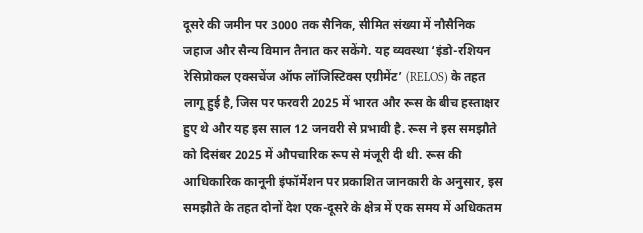दूसरे की जमीन पर 3000 तक सैनिक, सीमित संख्या में नौसैनिक जहाज और सैन्य विमान तैनात कर सकेंगे. यह व्यवस्था ‘इंडो-रशियन रेसिप्रोकल एक्सचेंज ऑफ लॉजिस्टिक्स एग्रीमेंट’ (RELOS) के तहत लागू हुई है, जिस पर फरवरी 2025 में भारत और रूस के बीच हस्ताक्षर हुए थे और यह इस साल 12 जनवरी से प्रभावी है. रूस ने इस समझौते को दिसंबर 2025 में औपचारिक रूप से मंजूरी दी थी. रूस की आधिकारिक कानूनी इंफॉर्मेशन पर प्रकाशित जानकारी के अनुसार, इस समझौते के तहत दोनों देश एक-दूसरे के क्षेत्र में एक समय में अधिकतम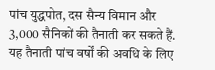पांच युद्धपोत, दस सैन्य विमान और 3,000 सैनिकों की तैनाती कर सकते हैं. यह तैनाती पांच वर्षों की अवधि के लिए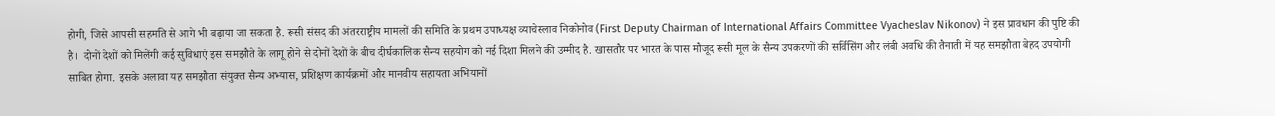होगी, जिसे आपसी सहमति से आगे भी बढ़ाया जा सकता है. रूसी संसद की अंतरराष्ट्रीय मामलों की समिति के प्रथम उपाध्यक्ष व्याचेस्लाव निकोनोव (First Deputy Chairman of International Affairs Committee Vyacheslav Nikonov) ने इस प्रावधान की पुष्टि की है।  दोनों देशों को मिलेंगी कई सुविधाएं इस समझौते के लागू होने से दोनों देशों के बीच दीर्घकालिक सैन्य सहयोग को नई दिशा मिलने की उम्मीद है. खासतौर पर भारत के पास मौजूद रूसी मूल के सैन्य उपकरणों की सर्विसिंग और लंबी अवधि की तैनाती में यह समझौता बेहद उपयोगी साबित होगा. इसके अलावा यह समझौता संयुक्त सैन्य अभ्यास, प्रशिक्षण कार्यक्रमों और मानवीय सहायता अभियानों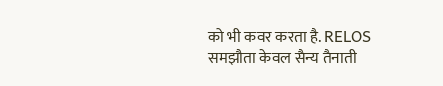को भी कवर करता है. RELOS समझौता केवल सैन्य तैनाती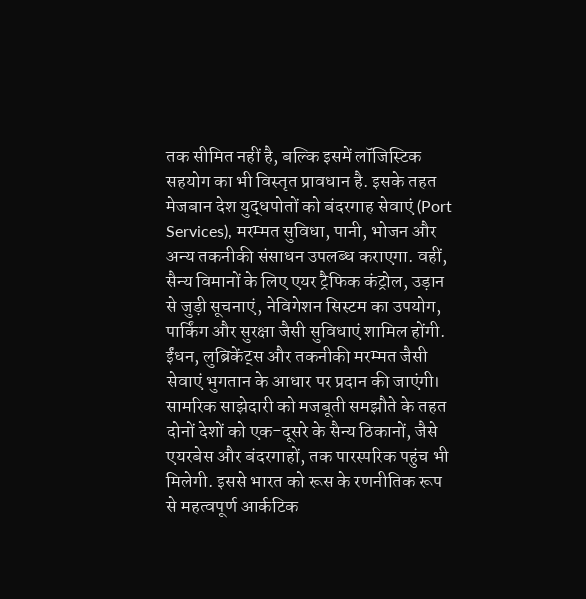तक सीमित नहीं है, बल्कि इसमें लॉजिस्टिक सहयोग का भी विस्तृत प्रावधान है. इसके तहत मेजबान देश युद्धपोतों को बंदरगाह सेवाएं (Port Services), मरम्मत सुविधा, पानी, भोजन और अन्य तकनीकी संसाधन उपलब्ध कराएगा. वहीं, सैन्य विमानों के लिए एयर ट्रैफिक कंट्रोल, उड़ान से जुड़ी सूचनाएं, नेविगेशन सिस्टम का उपयोग, पार्किंग और सुरक्षा जैसी सुविधाएं शामिल होंगी. ईंधन, लुब्रिकेंट्स और तकनीकी मरम्मत जैसी सेवाएं भुगतान के आधार पर प्रदान की जाएंगी।  सामरिक साझेदारी को मजबूती समझौते के तहत दोनों देशों को एक-दूसरे के सैन्य ठिकानों, जैसे एयरबेस और बंदरगाहों, तक पारस्परिक पहुंच भी मिलेगी. इससे भारत को रूस के रणनीतिक रूप से महत्वपूर्ण आर्कटिक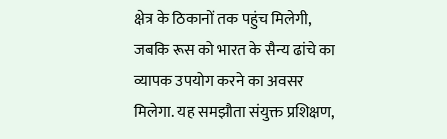क्षेत्र के ठिकानों तक पहुंच मिलेगी, जबकि रूस को भारत के सैन्य ढांचे का व्यापक उपयोग करने का अवसर मिलेगा. यह समझौता संयुक्त प्रशिक्षण,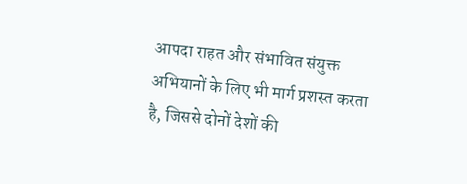आपदा राहत और संभावित संयुक्त अभियानों के लिए भी मार्ग प्रशस्त करता है, जिससे दोनों देशों की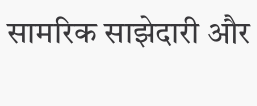सामरिक साझेदारी और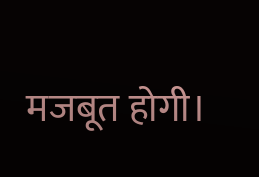मजबूत होगी।